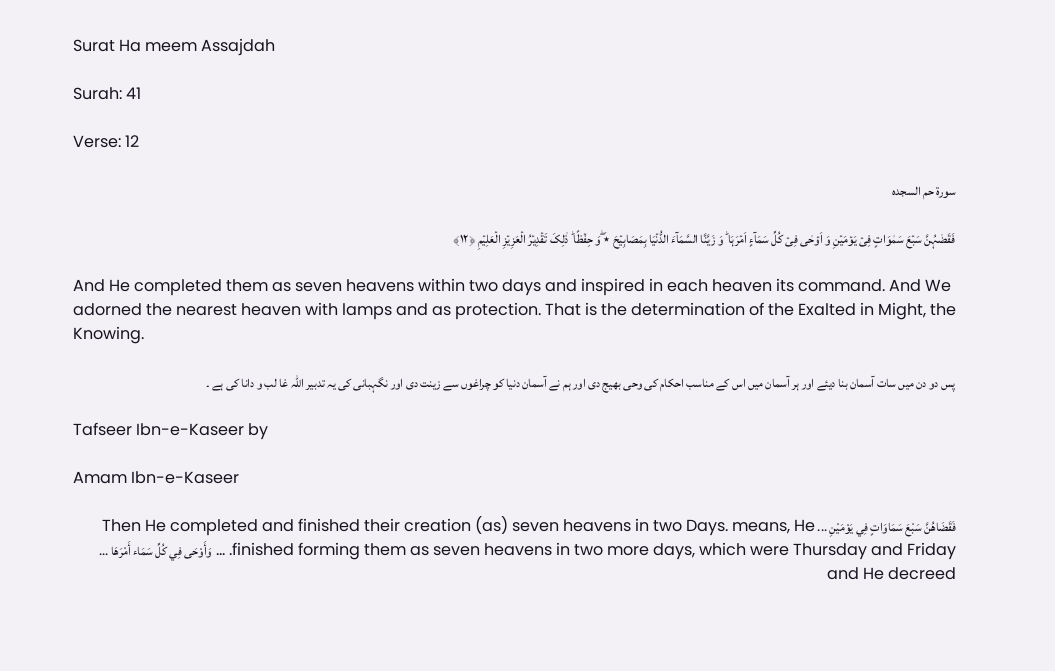Surat Ha meem Assajdah

Surah: 41

Verse: 12

سورة حم السجدہ

فَقَضٰہُنَّ سَبۡعَ سَمٰوَاتٍ فِیۡ یَوۡمَیۡنِ وَ اَوۡحٰی فِیۡ کُلِّ سَمَآءٍ اَمۡرَہَا ؕ وَ زَیَّنَّا السَّمَآءَ الدُّنۡیَا بِمَصَابِیۡحَ ٭ۖ وَ حِفۡظًا ؕ ذٰلِکَ تَقۡدِیۡرُ الۡعَزِیۡزِ الۡعَلِیۡمِ ﴿۱۲﴾

And He completed them as seven heavens within two days and inspired in each heaven its command. And We adorned the nearest heaven with lamps and as protection. That is the determination of the Exalted in Might, the Knowing.

پس دو دن میں سات آسمان بنا دیئے اور ہر آسمان میں اس کے مناسب احکام کی وحی بھیج دی اور ہم نے آسمان دنیا کو چراغوں سے زینت دی اور نگہبانی کی یہ تدبیر اللہ غا لب و دانا کی ہے ۔

Tafseer Ibn-e-Kaseer by

Amam Ibn-e-Kaseer

فَقَضَاهُنَّ سَبْعَ سَمَاوَاتٍ فِي يَوْمَيْنِ ... Then He completed and finished their creation (as) seven heavens in two Days. means, He finished forming them as seven heavens in two more days, which were Thursday and Friday. ... وَأَوْحَى فِي كُلِّ سَمَاء أَمْرَهَا ... and He decreed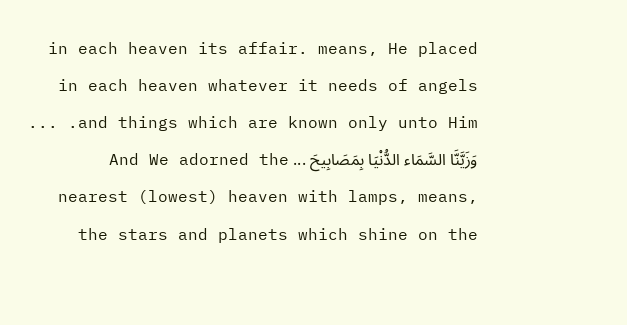in each heaven its affair. means, He placed in each heaven whatever it needs of angels and things which are known only unto Him. ... وَزَيَّنَّا السَّمَاء الدُّنْيَا بِمَصَابِيحَ ... And We adorned the nearest (lowest) heaven with lamps, means, the stars and planets which shine on the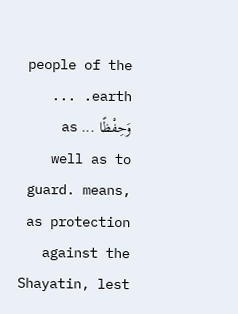people of the earth. ... وَحِفْظًا ... as well as to guard. means, as protection against the Shayatin, lest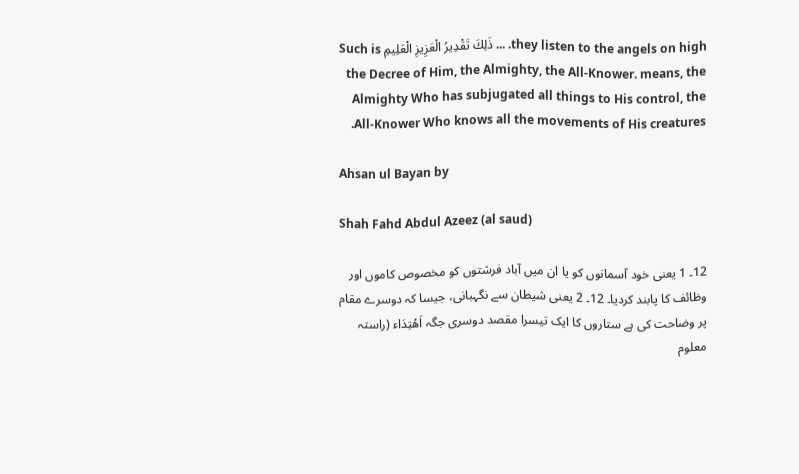they listen to the angels on high. ... ذَلِكَ تَقْدِيرُ الْعَزِيزِ الْعَلِيمِ Such is the Decree of Him, the Almighty, the All-Knower. means, the Almighty Who has subjugated all things to His control, the All-Knower Who knows all the movements of His creatures.

Ahsan ul Bayan by

Shah Fahd Abdul Azeez (al saud)

12۔ 1 یعنی خود آسمانوں کو یا ان میں آباد فرشتوں کو مخصوص کاموں اور وظائف کا پابند کردیا۔ 12۔ 2 یعنی شیطان سے نگہبانی، جیسا کہ دوسرے مقام پر وضاحت کی ہے ستاروں کا ایک تیسرا مقصد دوسری جگہ اَھْتِدَاء (راستہ معلوم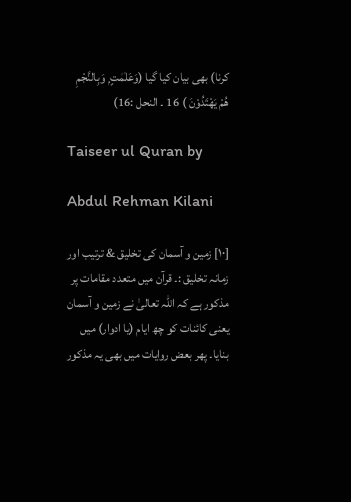کرنا) بھی بیان کیا گیا (وَعَلٰمٰتٍ ۭ وَبِالنَّجْمِ هُمْ يَهْتَدُوْنَ ) 16 ۔ النحل :16)

Taiseer ul Quran by

Abdul Rehman Kilani

[١٠] زمین و آسمان کی تخلیق & ترتیب اور زمانہ تخلیق :۔ قرآن میں متعدد مقامات پر مذکور ہے کہ اللہ تعالیٰ نے زمین و آسمان یعنی کائنات کو چھ ایام (یا ادوار) میں بنایا۔ پھر بعض روایات میں بھی یہ مذکور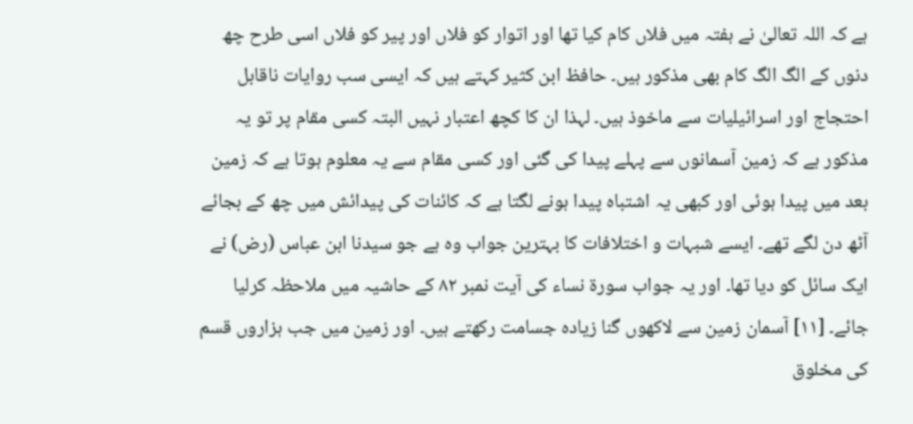ہے کہ اللہ تعالیٰ نے ہفتہ میں فلاں کام کیا تھا اور اتوار کو فلاں اور پیر کو فلاں اسی طرح چھ دنوں کے الگ الگ کام بھی مذکور ہیں۔ حافظ ابن کثیر کہتے ہیں کہ ایسی سب روایات ناقابل احتجاج اور اسرائیلیات سے ماخوذ ہیں۔ لہذا ان کا کچھ اعتبار نہیں البتہ کسی مقام پر تو یہ مذکور ہے کہ زمین آسمانوں سے پہلے پیدا کی گئی اور کسی مقام سے یہ معلوم ہوتا ہے کہ زمین بعد میں پیدا ہوئی اور کبھی یہ اشتباہ پیدا ہونے لگتا ہے کہ کائنات کی پیدائش میں چھ کے بجائے آٹھ دن لگے تھے۔ ایسے شبہات و اختلافات کا بہترین جواب وہ ہے جو سیدنا ابن عباس (رض) نے ایک سائل کو دیا تھا۔ اور یہ جواب سورة نساء کی آیت نمبر ٨٢ کے حاشیہ میں ملاحظہ کرلیا جائے۔ [١١] آسمان زمین سے لاکھوں گنا زیادہ جسامت رکھتے ہیں۔ اور زمین میں جب ہزاروں قسم کی مخلوق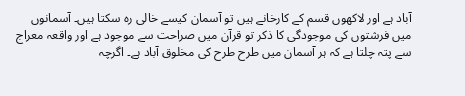آباد ہے اور لاکھوں قسم کے کارخانے ہیں تو آسمان کیسے خالی رہ سکتا ہیں۔ آسمانوں میں فرشتوں کی موجودگی کا ذکر تو قرآن میں صراحت سے موجود ہے اور واقعہ معراج سے پتہ چلتا ہے کہ ہر آسمان میں طرح طرح کی مخلوق آباد ہے۔ اگرچہ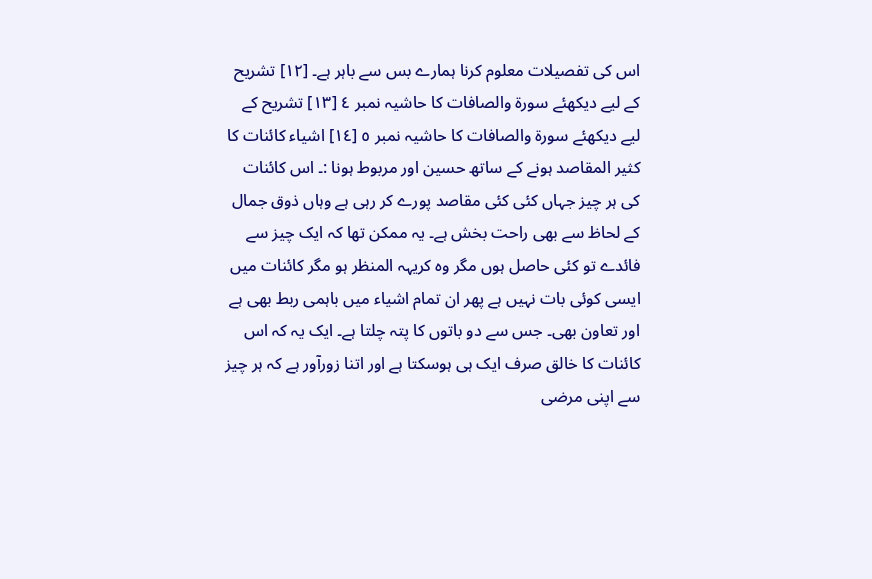اس کی تفصیلات معلوم کرنا ہمارے بس سے باہر ہے۔ [١٢] تشریح کے لیے دیکھئے سورة والصافات کا حاشیہ نمبر ٤ [١٣] تشریح کے لیے دیکھئے سورة والصافات کا حاشیہ نمبر ٥ [١٤] اشیاء کائنات کا کثیر المقاصد ہونے کے ساتھ حسین اور مربوط ہونا :۔ اس کائنات کی ہر چیز جہاں کئی کئی مقاصد پورے کر رہی ہے وہاں ذوق جمال کے لحاظ سے بھی راحت بخش ہے۔ یہ ممکن تھا کہ ایک چیز سے فائدے تو کئی حاصل ہوں مگر وہ کریہہ المنظر ہو مگر کائنات میں ایسی کوئی بات نہیں ہے پھر ان تمام اشیاء میں باہمی ربط بھی ہے اور تعاون بھی۔ جس سے دو باتوں کا پتہ چلتا ہے۔ ایک یہ کہ اس کائنات کا خالق صرف ایک ہی ہوسکتا ہے اور اتنا زورآور ہے کہ ہر چیز سے اپنی مرضی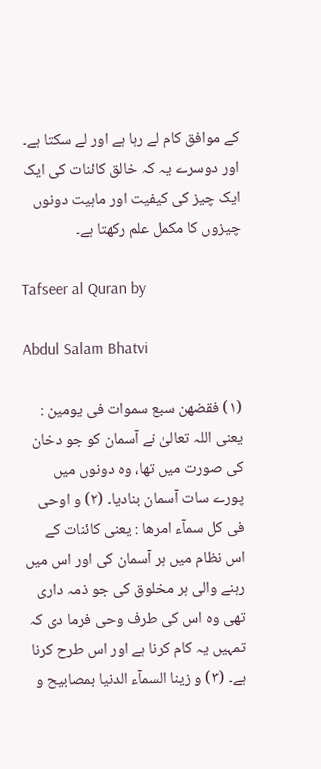کے موافق کام لے رہا ہے اور لے سکتا ہے۔ اور دوسرے یہ کہ خالق کائنات کی ایک ایک چیز کی کیفیت اور ماہیت دونوں چیزوں کا مکمل علم رکھتا ہے۔

Tafseer al Quran by

Abdul Salam Bhatvi

(١) فقضھن سبع سموات فی یومین : یعنی اللہ تعالیٰ نے آسمان کو جو دخان کی صورت میں تھا، وہ دونوں میں پورے سات آسمان بنادیا۔ (٢) و اوحی فی کل سمآء امرھا : یعنی کائنات کے اس نظام میں ہر آسمان کی اور اس میں رہنے والی ہر مخلوق کی جو ذمہ داری تھی وہ اس کی طرف وحی فرما دی کہ تمہیں یہ کام کرنا ہے اور اس طرح کرنا ہے۔ (٣) و زینا السمآء الدنیا بمصابیح و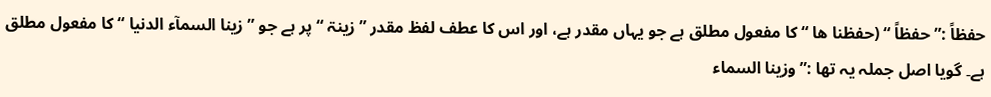حفظاً :” حفظاً “ (حفظنا ھا “ کا مفعول مطلق ہے جو یہاں مقدر ہے، اور اس کا عطف لفظ مقدر ” زینۃ “ پر ہے جو ” زینا السمآء الدنیا “ کا مفعول مطلق ہے۔ گویا اصل جملہ یہ تھا :” وزینا السماء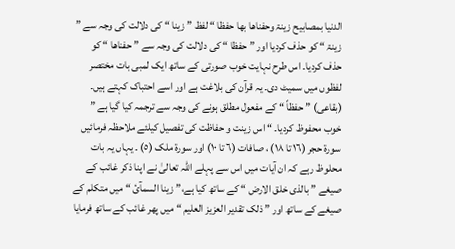الدنیا بمصابیح زینۃ وحفناھا بھا حفظا “ لفظ ” زینا “ کی دلالت کی وجہ سے ” زینۃ “ کو حذف کردیا اور ” حفظا “ کی دلالت کی وجہ سے ” حفناھا “ کو حذف کردیا۔ اس طرح نہایت خوب صورتی کے ساتھ ایک لمبی بات مختصر لفظوں میں سمیٹ دی۔ یہ قرآن کی بلاغت ہے اور اسے احتباک کہتے ہیں۔ (بقاعی) ” حفظاً “ کے مفعول مطلق ہونے کی وجہ سے ترجمہ کیا گیا ہے ” خوب محفوظ کردیا۔ “ اس زینت و حفاظت کی تفصیل کیلئے ملاحظہ فرمائیں سورة حجر (١٦ تا ١٨) ، صافات (٦ تا ١٠) اور سورة ملک (٥) ۔ یہاں یہ بات محلوظ رہے کہ ان آیات میں اس سے پہلے اللہ تعالیٰ نے اپنا ذکر غائب کے صیغے ” بالذی خلق الارض “ کے ساتھ کیا ہے،” زینا السمآئ “ میں متکلم کے صیغے کے ساتھ اور ” ذلک تقدیر العزیز العلیم “ میں پھر غائب کے ساتھ فرمایا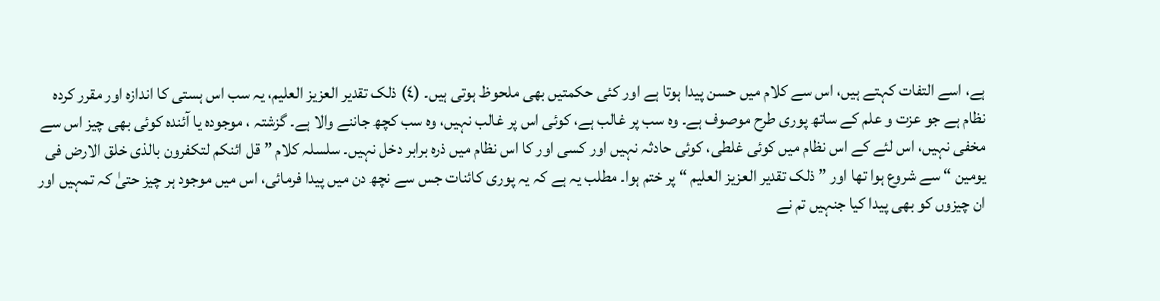ہے، اسے التفات کہتے ہیں، اس سے کلام میں حسن پیدا ہوتا ہے اور کئی حکمتیں بھی ملحوظ ہوتی ہیں۔ (٤) ذلک تقدیر العزیز العلیم، یہ سب اس ہستی کا اندازہ اور مقرر کردہ نظام ہے جو عزت و علم کے ساتھ پوری طرح موصوف ہے۔ وہ سب پر غالب ہے، کوئی اس پر غالب نہیں، وہ سب کچھ جاننے والا ہے۔ گزشتہ ، موجودہ یا آئندہ کوئی بھی چیز اس سے مخفی نہیں، اس لئے کے اس نظام میں کوئی غلطی، کوئی حادثہ نہیں اور کسی اور کا اس نظام میں ذرہ برابر دخل نہیں۔ سلسلہ کلام ” قل ائنکم لتکفرون بالذی خلق الارض فی یومین “ سے شروع ہوا تھا اور ” ذلک تقدیر العزیز العلیم “ پر ختم ہوا۔ مطلب یہ ہے کہ یہ پوری کائنات جس سے نچھ دن میں پیدا فرمائی، اس میں موجود ہر چیز حتیٰ کہ تمہیں اور ان چیزوں کو بھی پیدا کیا جنہیں تم نے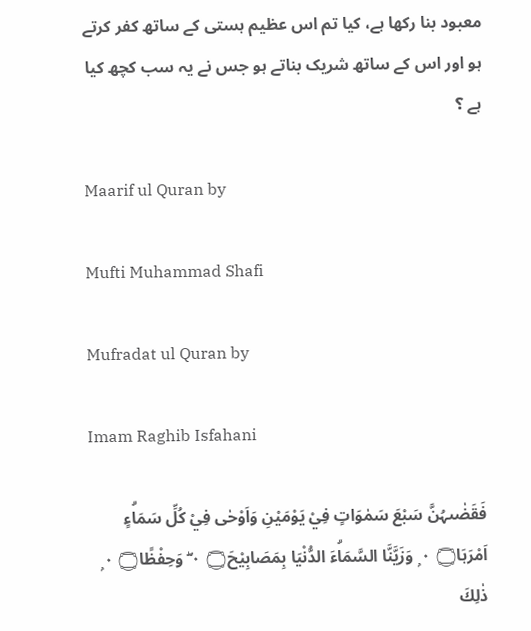معبود بنا رکھا ہے، کیا تم اس عظیم ہستی کے ساتھ کفر کرتے ہو اور اس کے ساتھ شریک بناتے ہو جس نے یہ سب کچھ کیا ہے ؟

Maarif ul Quran by

Mufti Muhammad Shafi

Mufradat ul Quran by

Imam Raghib Isfahani

فَقَضٰىہُنَّ سَبْعَ سَمٰوَاتٍ فِيْ يَوْمَيْنِ وَاَوْحٰى فِيْ كُلِّ سَمَاۗءٍ اَمْرَہَا۝ ٠ ۭ وَزَيَّنَّا السَّمَاۗءَ الدُّنْيَا بِمَصَابِيْحَ۝ ٠ ۤۖ وَحِفْظًا۝ ٠ ۭ ذٰلِكَ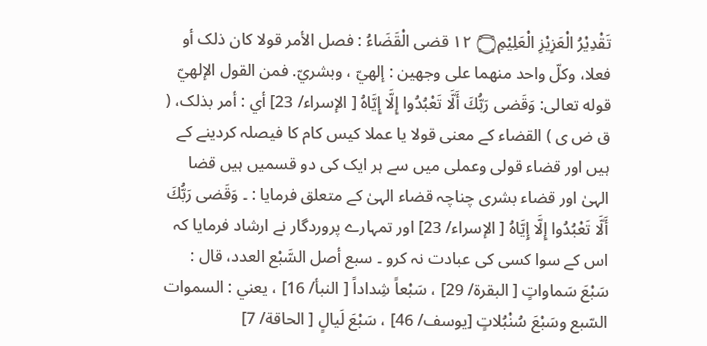تَقْدِيْرُ الْعَزِيْزِ الْعَلِيْمِ۝ ١٢ قضی الْقَضَاءُ : فصل الأمر قولا کان ذلک أو فعلا، وكلّ واحد منهما علی وجهين : إلهيّ ، وبشريّ. فمن القول الإلهيّ قوله تعالی: وَقَضى رَبُّكَ أَلَّا تَعْبُدُوا إِلَّا إِيَّاهُ [ الإسراء/ 23] أي : أمر بذلک، ( ق ض ی ) القضاء کے معنی قولا یا عملا کیس کام کا فیصلہ کردینے کے ہیں اور قضاء قولی وعملی میں سے ہر ایک کی دو قسمیں ہیں قضا الہیٰ اور قضاء بشری چناچہ قضاء الہیٰ کے متعلق فرمایا : ۔ وَقَضى رَبُّكَ أَلَّا تَعْبُدُوا إِلَّا إِيَّاهُ [ الإسراء/ 23] اور تمہارے پروردگار نے ارشاد فرمایا کہ اس کے سوا کسی کی عبادت نہ کرو ۔ سبع أصل السَّبْع العدد، قال : سَبْعَ سَماواتٍ [ البقرة/ 29] ، سَبْعاً شِداداً [ النبأ/ 16] ، يعني : السموات السّبع وسَبْعَ سُنْبُلاتٍ [يوسف/ 46] ، سَبْعَ لَيالٍ [ الحاقة/ 7]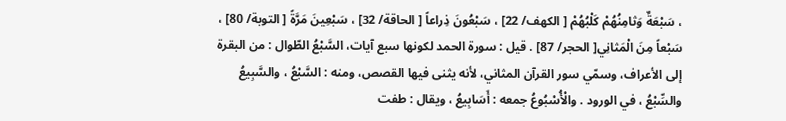، سَبْعَةٌ وَثامِنُهُمْ كَلْبُهُمْ [ الكهف/ 22] ، سَبْعُونَ ذِراعاً [ الحاقة/ 32] ، سَبْعِينَ مَرَّةً [ التوبة/ 80] ، سَبْعاً مِنَ الْمَثانِي[ الحجر/ 87] . قيل : سورة الحمد لکونها سبع آيات، السَّبْعُ الطّوال : من البقرة إلى الأعراف، وسمّي سور القرآن المثاني، لأنه يثنی فيها القصص، ومنه : السَّبْعُ ، والسَّبِيعُ والسِّبْعُ ، في الورود . والْأُسْبُوعُ جمعه : أَسَابِيعُ ، ويقال : طفت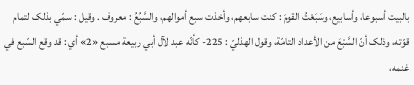بالبیت أسبوعا، وأسابیع، وسَبَعْتُ القومَ : كنت سابعهم، وأخذت سبع أموالهم، والسَّبُعُ : معروف . وقیل : سمّي بذلک لتمام قوّته، وذلک أنّ السَّبْعَ من الأعداد التامّة، وقول الهذليّ : 225- كأنّه عبد لآل أبي ربیعة مسبع «2» أي : قد وقع السّبع في غنمه،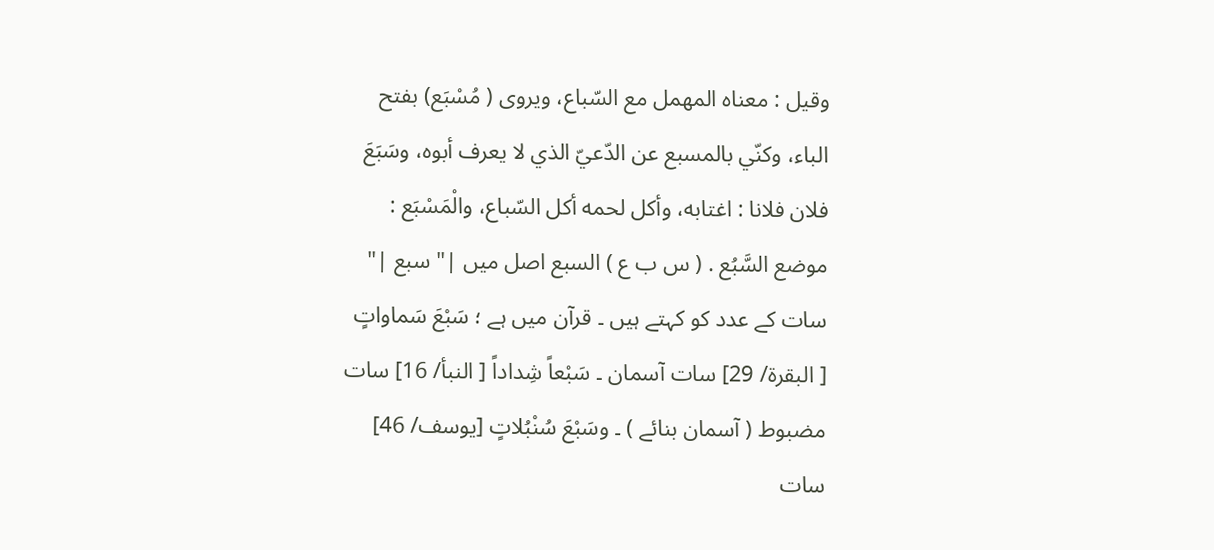وقیل : معناه المهمل مع السّباع، ويروی ( مُسْبَع) بفتح الباء، وكنّي بالمسبع عن الدّعيّ الذي لا يعرف أبوه، وسَبَعَ فلان فلانا : اغتابه، وأكل لحمه أكل السّباع، والْمَسْبَع : موضع السَّبُع . ( س ب ع ) السبع اصل میں |" سبع |" سات کے عدد کو کہتے ہیں ۔ قرآن میں ہے ؛ سَبْعَ سَماواتٍ [ البقرة/ 29] سات آسمان ۔ سَبْعاً شِداداً [ النبأ/ 16] سات مضبوط ( آسمان بنائے ) ۔ وسَبْعَ سُنْبُلاتٍ [يوسف/ 46] سات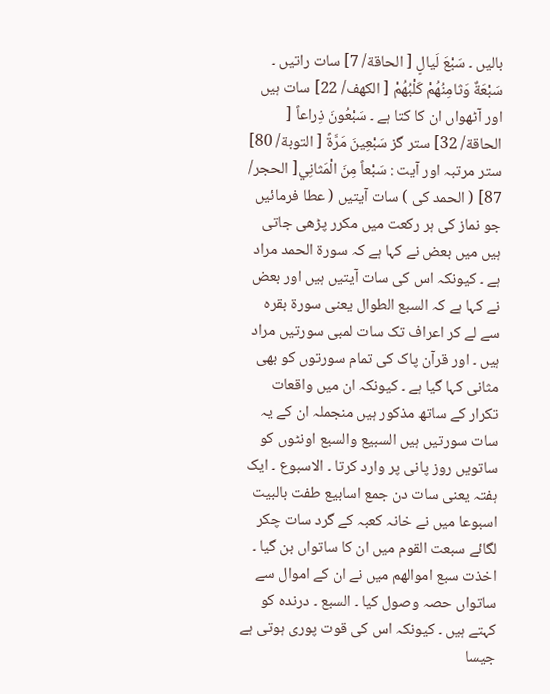بالیں ۔ سَبْعَ لَيالٍ [ الحاقة/ 7] سات راتیں ۔ سَبْعَةٌ وَثامِنُهُمْ كَلْبُهُمْ [ الكهف/ 22] سات ہیں اور آٹھواں ان کا کتا ہے ۔ سَبْعُونَ ذِراعاً [ الحاقة/ 32] ستر گز سَبْعِينَ مَرَّةً [ التوبة/ 80] ستر مرتبہ اور آیت : سَبْعاً مِنَ الْمَثانِي[ الحجر/ 87] ( الحمد کی ) سات آیتیں ( عطا فرمائیں جو نماز کی ہر رکعت میں مکرر پڑھی جاتی ہیں میں بعض نے کہا ہے کہ سورة الحمد مراد ہے ۔ کیونکہ اس کی سات آیتیں ہیں اور بعض نے کہا ہے کہ السبع الطوال یعنی سورة بقرہ سے لے کر اعراف تک سات لمبی سورتیں مراد ہیں ۔ اور قرآن پاک کی تمام سورتوں کو بھی مثانی کہا گیا ہے ۔ کیونکہ ان میں واقعات تکرار کے ساتھ مذکور ہیں منجملہ ان کے یہ سات سورتیں ہیں السبیع والسبع اونٹوں کو ساتویں روز پانی پر وارد کرتا ۔ الاسبوع ۔ ایک ہفتہ یعنی سات دن جمع اسابیع طفت بالبیت اسبوعا میں نے خانہ کعبہ کے گرد سات چکر لگائے سبعت القوم میں ان کا ساتواں بن گیا ۔ اخذت سبع اموالھم میں نے ان کے اموال سے ساتواں حصہ وصول کیا ۔ السبع ۔ درندہ کو کہتے ہیں ۔ کیونکہ اس کی قوت پوری ہوتی ہے جیسا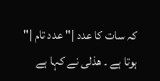کہ سات کا عدد |" عدد تام |" ہوتا ہے ۔ ھذلی نے کہا ہے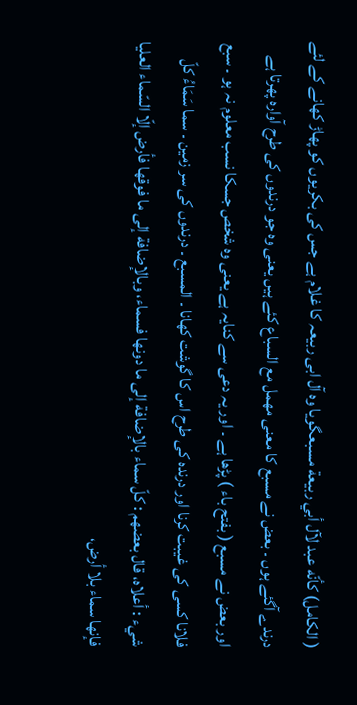( الکامل) كأنّه عبد لآل أبي ربیعة مسبعگویا وہ آل ابی ربیعہ کا غلام ہے جس کی بکریوں کو پھاڑ کھانے کے لئے درندے آگئے ہوں ۔ بعض نے مسبع کا معنی مھمل مع السباع کئے ہیں یعنی وہ جو درندوں کی طرح آوارہ پھرتا ہے اور بعض نے مسبع ( بفتح باء ) پڑھا ہے ۔ اور یہ دعی سے کنایہ ہے یعنی وہ شخص جسکا نسب معلوم نہ ہو ۔ سبع فلانا کسی کی غیبت کرنا اور درندہ کی طرح اس کا گوشت کھانا ۔ المسبع ۔ درندوں کی سر زمین ۔ سما سَمَاءُ كلّ شيء : أعلاه، قال بعضهم : كلّ سماء بالإضافة إلى ما دونها فسماء، وبالإضافة إلى ما فوقها فأرض إلّا السّماء العلیا فإنها سماء بلا أرض،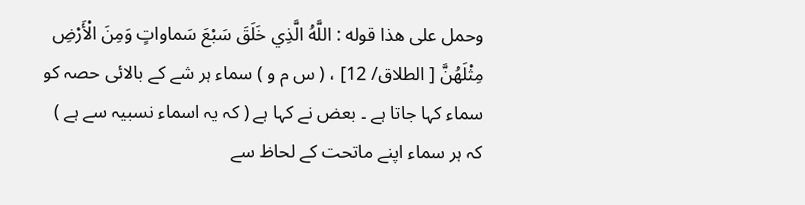وحمل علی هذا قوله : اللَّهُ الَّذِي خَلَقَ سَبْعَ سَماواتٍ وَمِنَ الْأَرْضِ مِثْلَهُنَّ [ الطلاق/ 12] ، ( س م و ) سماء ہر شے کے بالائی حصہ کو سماء کہا جاتا ہے ۔ بعض نے کہا ہے ( کہ یہ اسماء نسبیہ سے ہے ) کہ ہر سماء اپنے ماتحت کے لحاظ سے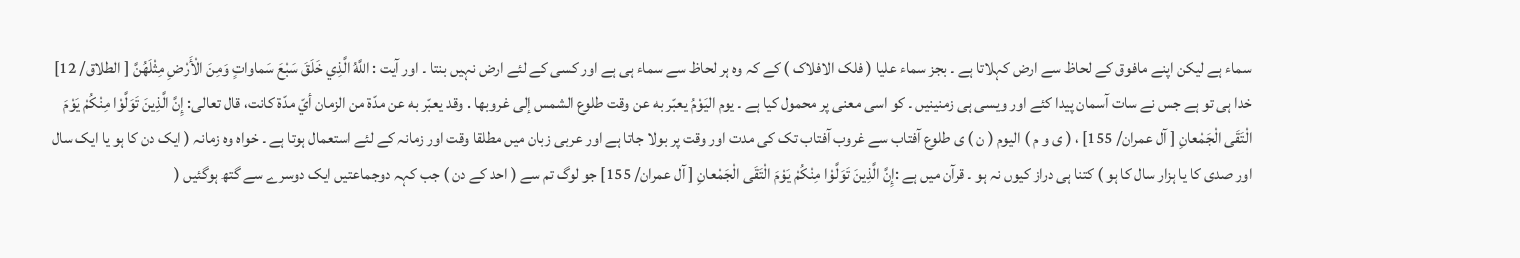سماء ہے لیکن اپنے مافوق کے لحاظ سے ارض کہلاتا ہے ۔ بجز سماء علیا ( فلک الافلاک ) کے کہ وہ ہر لحاظ سے سماء ہی ہے اور کسی کے لئے ارض نہیں بنتا ۔ اور آیت : اللَّهُ الَّذِي خَلَقَ سَبْعَ سَماواتٍ وَمِنَ الْأَرْضِ مِثْلَهُنَّ [ الطلاق/ 12] خدا ہی تو ہے جس نے سات آسمان پیدا کئے اور ویسی ہی زمنینیں ۔ کو اسی معنی پر محمول کیا ہے ۔ يوم اليَوْمُ يعبّر به عن وقت طلوع الشمس إلى غروبها . وقد يعبّر به عن مدّة من الزمان أيّ مدّة کانت، قال تعالی: إِنَّ الَّذِينَ تَوَلَّوْا مِنْكُمْ يَوْمَ الْتَقَى الْجَمْعانِ [ آل عمران/ 155] ، ( ی و م ) الیوم ( ن ) ی طلوع آفتاب سے غروب آفتاب تک کی مدت اور وقت پر بولا جاتا ہے اور عربی زبان میں مطلقا وقت اور زمانہ کے لئے استعمال ہوتا ہے ۔ خواہ وہ زمانہ ( ایک دن کا ہو یا ایک سال اور صدی کا یا ہزار سال کا ہو ) کتنا ہی دراز کیوں نہ ہو ۔ قرآن میں ہے :إِنَّ الَّذِينَ تَوَلَّوْا مِنْكُمْ يَوْمَ الْتَقَى الْجَمْعانِ [ آل عمران/ 155] جو لوگ تم سے ( احد کے دن ) جب کہہ دوجماعتیں ایک دوسرے سے گتھ ہوگئیں (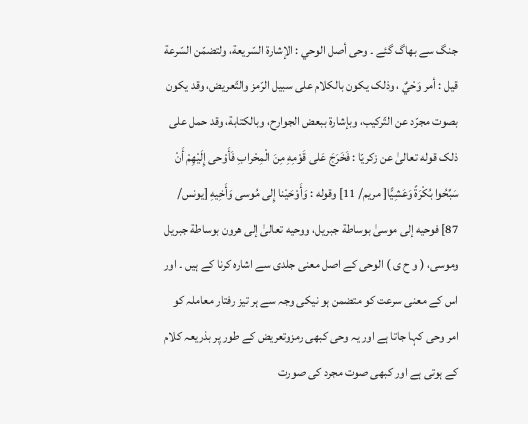جنگ سے بھاگ گئے ۔ وحی أصل الوحي : الإشارة السّريعة، ولتضمّن السّرعة قيل : أمر وَحْيٌ ، وذلک يكون بالکلام علی سبیل الرّمز والتّعریض، وقد يكون بصوت مجرّد عن التّركيب، وبإشارة ببعض الجوارح، وبالکتابة، وقد حمل علی ذلک قوله تعالیٰ عن زكريّا : فَخَرَجَ عَلى قَوْمِهِ مِنَ الْمِحْرابِ فَأَوْحى إِلَيْهِمْ أَنْ سَبِّحُوا بُكْرَةً وَعَشِيًّا[ مریم/ 11] وقوله : وَأَوْحَيْنا إِلى مُوسی وَأَخِيهِ [يونس/ 87] فوحيه إلى موسیٰ بوساطة جبریل، ووحيه تعالیٰ إلى هرون بوساطة جبریل وموسی، ( و ح ی ) الوحی کے اصل معنی جلدی سے اشارہ کرنا کے ہیں ۔ اور اس کے معنی سرعت کو متضمن ہو نیکی وجہ سے ہر تیز رفتار معاملہ کو امر وحی کہا جاتا ہے اور یہ وحی کبھی رمزوتعریض کے طور پر بذریعہ کلام کے ہوتی ہے اور کبھی صوت مجرد کی صورت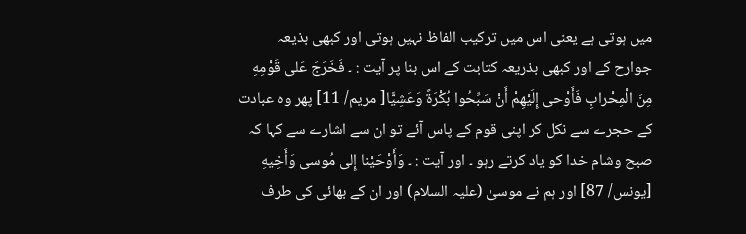میں ہوتی ہے یعنی اس میں ترکیب الفاظ نہیں ہوتی اور کبھی بذیعہ جوارح کے اور کبھی بذریعہ کتابت کے اس بنا پر آیت : ۔ فَخَرَجَ عَلى قَوْمِهِ مِنَ الْمِحْرابِ فَأَوْحى إِلَيْهِمْ أَنْ سَبِّحُوا بُكْرَةً وَعَشِيًّا[ مریم/ 11] پھر وہ عبادت کے حجرے سے نکل کر اپنی قوم کے پاس آئے تو ان سے اشارے سے کہا کہ صبح وشام خدا کو یاد کرتے رہو ۔ اور آیت : ۔ وَأَوْحَيْنا إِلى مُوسی وَأَخِيهِ [يونس/ 87] اور ہم نے موسیٰ (علیہ السلام) اور ان کے بھائی کی طرف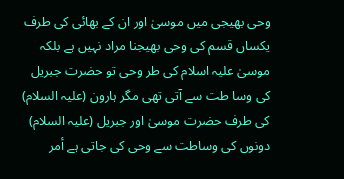وحی بھیجی میں موسیٰ اور ان کے بھائی کی طرف یکساں قسم کی وحی بھیجنا مراد نہیں ہے بلکہ موسیٰ علیہ اسلام کی طر وحی تو حضرت جبریل کی وسا طت سے آتی تھی مگر ہارون (علیہ السلام) کی طرف حضرت موسیٰ اور جبریل (علیہ السلام) دونوں کی وساطت سے وحی کی جاتی ہے أمر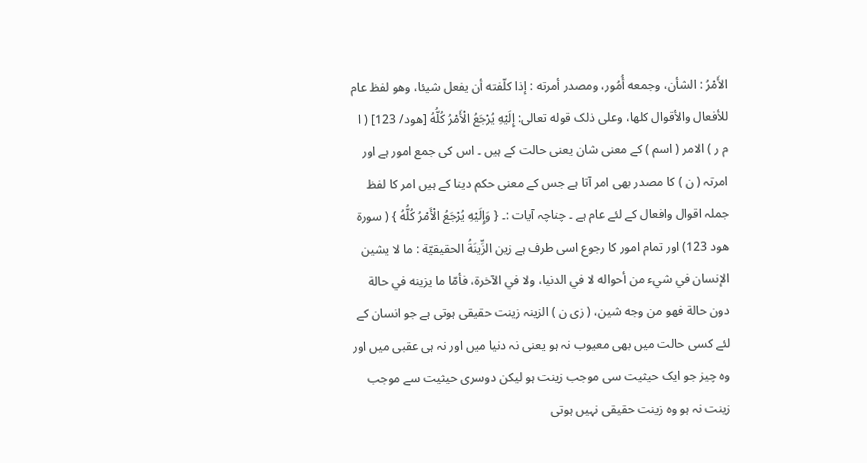الأَمْرُ : الشأن، وجمعه أُمُور، ومصدر أمرته : إذا کلّفته أن يفعل شيئا، وهو لفظ عام للأفعال والأقوال کلها، وعلی ذلک قوله تعالی: إِلَيْهِ يُرْجَعُ الْأَمْرُ كُلُّهُ [هود/ 123] ( ا م ر ) الامر ( اسم ) کے معنی شان یعنی حالت کے ہیں ۔ اس کی جمع امور ہے اور امرتہ ( ن ) کا مصدر بھی امر آتا ہے جس کے معنی حکم دینا کے ہیں امر کا لفظ جملہ اقوال وافعال کے لئے عام ہے ۔ چناچہ آیات :۔ { وَإِلَيْهِ يُرْجَعُ الْأَمْرُ كُلُّهُ } ( سورة هود 123) اور تمام امور کا رجوع اسی طرف ہے زين الزِّينَةُ الحقیقيّة : ما لا يشين الإنسان في شيء من أحواله لا في الدنیا، ولا في الآخرة، فأمّا ما يزينه في حالة دون حالة فهو من وجه شين، ( زی ن ) الزینہ زینت حقیقی ہوتی ہے جو انسان کے لئے کسی حالت میں بھی معیوب نہ ہو یعنی نہ دنیا میں اور نہ ہی عقبی میں اور وہ چیز جو ایک حیثیت سی موجب زینت ہو لیکن دوسری حیثیت سے موجب زینت نہ ہو وہ زینت حقیقی نہیں ہوتی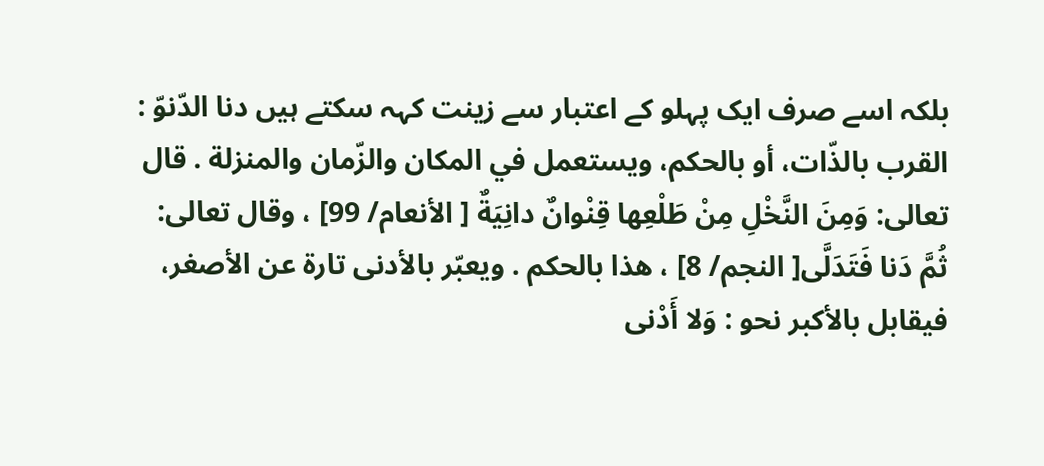بلکہ اسے صرف ایک پہلو کے اعتبار سے زینت کہہ سکتے ہیں دنا الدّنوّ : القرب بالذّات، أو بالحکم، ويستعمل في المکان والزّمان والمنزلة . قال تعالی: وَمِنَ النَّخْلِ مِنْ طَلْعِها قِنْوانٌ دانِيَةٌ [ الأنعام/ 99] ، وقال تعالی: ثُمَّ دَنا فَتَدَلَّى[ النجم/ 8] ، هذا بالحکم . ويعبّر بالأدنی تارة عن الأصغر، فيقابل بالأكبر نحو : وَلا أَدْنى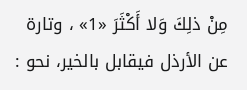مِنْ ذلِكَ وَلا أَكْثَرَ «1» ، وتارة عن الأرذل فيقابل بالخیر، نحو :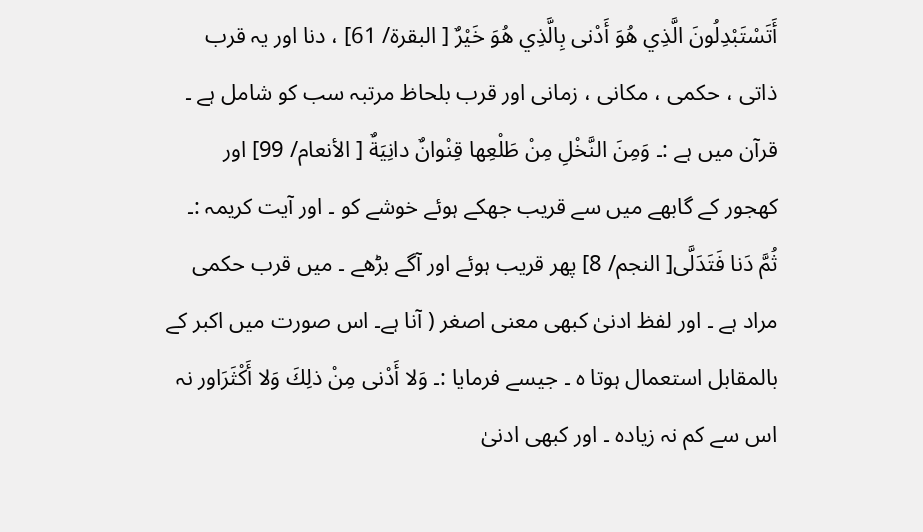أَتَسْتَبْدِلُونَ الَّذِي هُوَ أَدْنى بِالَّذِي هُوَ خَيْرٌ [ البقرة/ 61] ، دنا اور یہ قرب ذاتی ، حکمی ، مکانی ، زمانی اور قرب بلحاظ مرتبہ سب کو شامل ہے ۔ قرآن میں ہے :۔ وَمِنَ النَّخْلِ مِنْ طَلْعِها قِنْوانٌ دانِيَةٌ [ الأنعام/ 99] اور کھجور کے گابھے میں سے قریب جھکے ہوئے خوشے کو ۔ اور آیت کریمہ :۔ ثُمَّ دَنا فَتَدَلَّى[ النجم/ 8] پھر قریب ہوئے اور آگے بڑھے ۔ میں قرب حکمی مراد ہے ۔ اور لفظ ادنیٰ کبھی معنی اصغر ( آنا ہے۔ اس صورت میں اکبر کے بالمقابل استعمال ہوتا ہ ۔ جیسے فرمایا :۔ وَلا أَدْنى مِنْ ذلِكَ وَلا أَكْثَرَاور نہ اس سے کم نہ زیادہ ۔ اور کبھی ادنیٰ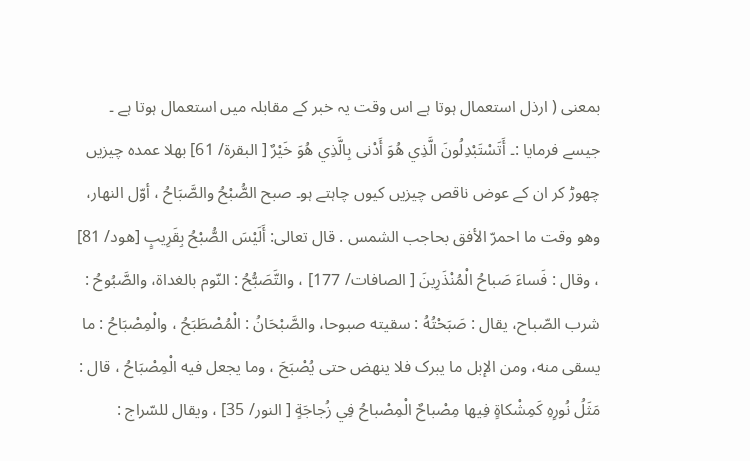بمعنی ( ارذل استعمال ہوتا ہے اس وقت یہ خبر کے مقابلہ میں استعمال ہوتا ہے ۔ جیسے فرمایا :۔ أَتَسْتَبْدِلُونَ الَّذِي هُوَ أَدْنى بِالَّذِي هُوَ خَيْرٌ [ البقرة/ 61] بھلا عمدہ چیزیں چھوڑ کر ان کے عوض ناقص چیزیں کیوں چاہتے ہو۔ صبح الصُّبْحُ والصَّبَاحُ ، أوّل النهار، وهو وقت ما احمرّ الأفق بحاجب الشمس . قال تعالی: أَلَيْسَ الصُّبْحُ بِقَرِيبٍ [هود/ 81] ، وقال : فَساءَ صَباحُ الْمُنْذَرِينَ [ الصافات/ 177] ، والتَّصَبُّحُ : النّوم بالغداة، والصَّبُوحُ : شرب الصّباح، يقال : صَبَحْتُهُ : سقیته صبوحا، والصَّبْحَانُ : الْمُصْطَبَحُ ، والْمِصْبَاحُ : ما يسقی منه، ومن الإبل ما يبرک فلا ينهض حتی يُصْبَحَ ، وما يجعل فيه الْمِصْبَاحُ ، قال : مَثَلُ نُورِهِ كَمِشْكاةٍ فِيها مِصْباحٌ الْمِصْباحُ فِي زُجاجَةٍ [ النور/ 35] ، ويقال للسّراج :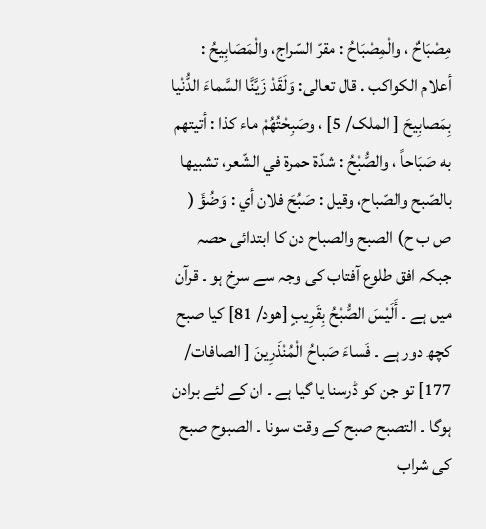مِصْبَاحٌ ، والْمِصْبَاحُ : مقرّ السّراج، والْمَصَابِيحُ : أعلام الکواكب . قال تعالی: وَلَقَدْ زَيَّنَّا السَّماءَ الدُّنْيا بِمَصابِيحَ [ الملک/ 5] ، وصَبِحْتُهُمْ ماء کذا : أتيتهم به صَبَاحاً ، والصُّبْحُ : شدّة حمرة في الشّعر، تشبيها بالصّبح والصّباح، وقیل : صَبُحَ فلان أي : وَضُؤَ ( ص ب ح) الصبح والصباح دن کا ابتدائی حصہ جبکہ افق طلوع آفتاب کی وجہ سے سرخ ہو ۔ قرآن میں ہے ۔ أَلَيْسَ الصُّبْحُ بِقَرِيبٍ [هود/ 81] کیا صبح کچھ دور ہے ۔ فَساءَ صَباحُ الْمُنْذَرِينَ [ الصافات/ 177] تو جن کو ڈرسنا یا گیا ہے ۔ ان کے لئے برادن ہوگا ۔ التصبح صبح کے وقت سونا ۔ الصبوح صبح کی شراب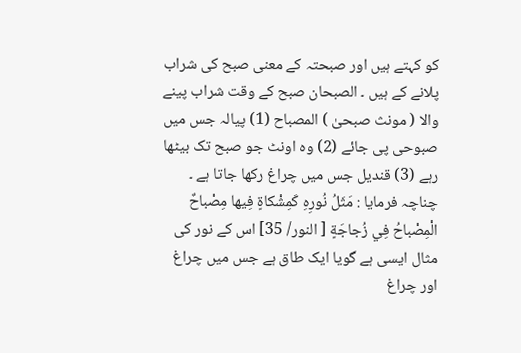کو کہتے ہیں اور صبحتہ کے معنی صبح کی شراب پلانے کے ہیں ۔ الصبحان صبح کے وقت شراب پینے والا ( مونث صبحیٰ ) المصباح (1) پیالہ جس میں صبوحی پی جائے (2) وہ اونٹ جو صبح تک بیٹھا رہے (3) قندیل جس میں چراغ رکھا جاتا ہے ۔ چناچہ فرمایا : مَثَلُ نُورِهِ كَمِشْكاةٍ فِيها مِصْباحٌ الْمِصْباحُ فِي زُجاجَةٍ [ النور/ 35] اس کے نور کی مثال ایسی ہے گویا ایک طاق ہے جس میں چراغ اور چراغ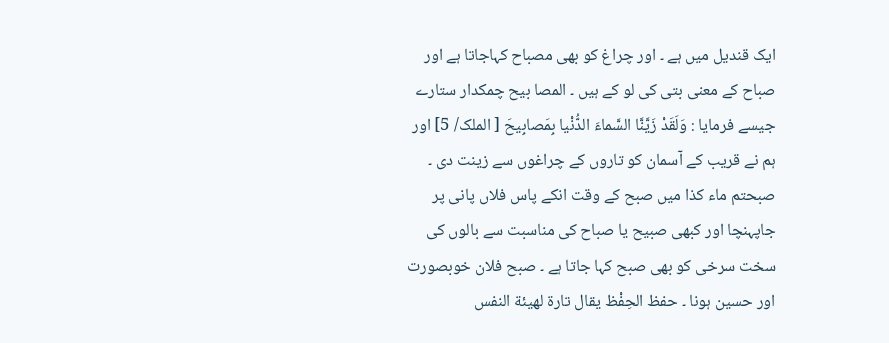ایک قندیل میں ہے ۔ اور چراغ کو بھی مصباح کہاجاتا ہے اور صباح کے معنی بتی کی لو کے ہیں ۔ المصا بیح چمکدار ستارے جیسے فرمایا : وَلَقَدْ زَيَّنَّا السَّماءَ الدُّنْيا بِمَصابِيحَ [ الملک/ 5] اور ہم نے قریب کے آسمان کو تاروں کے چراغوں سے زینت دی ۔ صبحتم ماء کذا میں صبح کے وقت انکے پاس فلاں پانی پر جاپہنچا اور کبھی صبیح یا صباح کی مناسبت سے بالوں کی سخت سرخی کو بھی صبح کہا جاتا ہے ۔ صبح فلان خوبصورت اور حسین ہونا ۔ حفظ الحِفْظ يقال تارة لهيئة النفس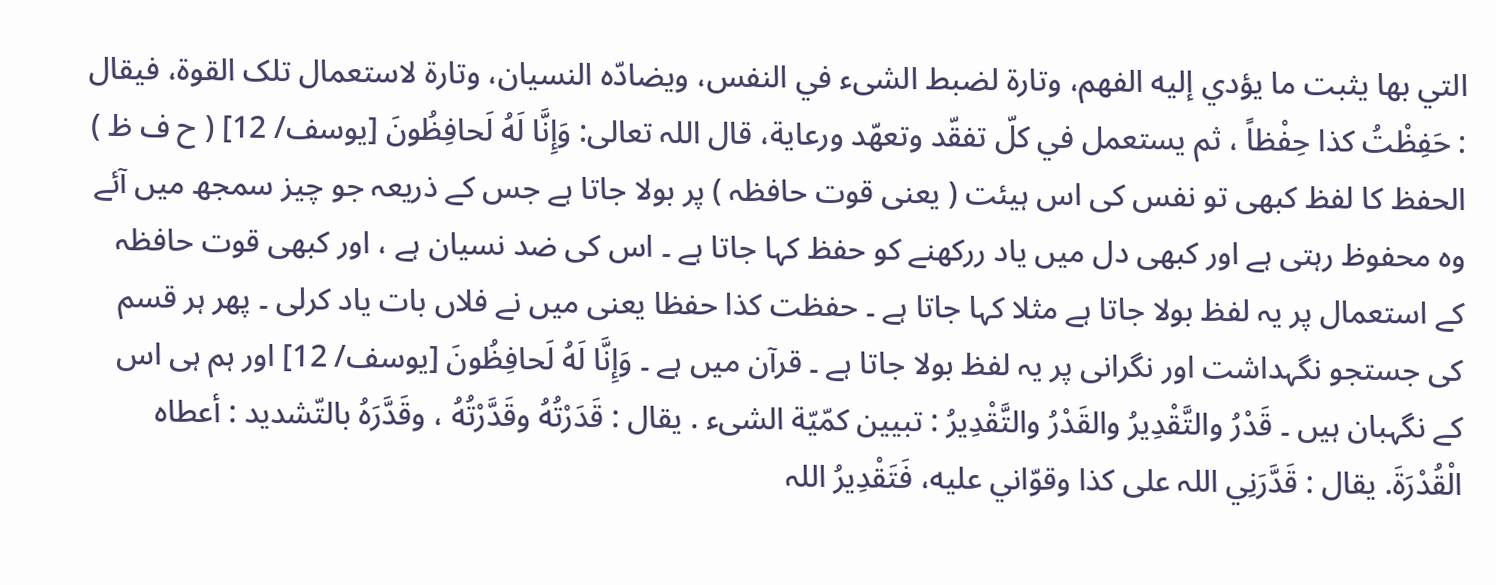التي بها يثبت ما يؤدي إليه الفهم، وتارة لضبط الشیء في النفس، ويضادّه النسیان، وتارة لاستعمال تلک القوة، فيقال : حَفِظْتُ كذا حِفْظاً ، ثم يستعمل في كلّ تفقّد وتعهّد ورعاية، قال اللہ تعالی: وَإِنَّا لَهُ لَحافِظُونَ [يوسف/ 12] ( ح ف ظ ) الحفظ کا لفظ کبھی تو نفس کی اس ہیئت ( یعنی قوت حافظہ ) پر بولا جاتا ہے جس کے ذریعہ جو چیز سمجھ میں آئے وہ محفوظ رہتی ہے اور کبھی دل میں یاد ررکھنے کو حفظ کہا جاتا ہے ۔ اس کی ضد نسیان ہے ، اور کبھی قوت حافظہ کے استعمال پر یہ لفظ بولا جاتا ہے مثلا کہا جاتا ہے ۔ حفظت کذا حفظا یعنی میں نے فلاں بات یاد کرلی ۔ پھر ہر قسم کی جستجو نگہداشت اور نگرانی پر یہ لفظ بولا جاتا ہے ۔ قرآن میں ہے ۔ وَإِنَّا لَهُ لَحافِظُونَ [يوسف/ 12] اور ہم ہی اس کے نگہبان ہیں ۔ قَدْرُ والتَّقْدِيرُ والقَدْرُ والتَّقْدِيرُ : تبيين كمّيّة الشیء . يقال : قَدَرْتُهُ وقَدَّرْتُهُ ، وقَدَّرَهُ بالتّشدید : أعطاه الْقُدْرَةَ. يقال : قَدَّرَنِي اللہ علی كذا وقوّاني عليه، فَتَقْدِيرُ اللہ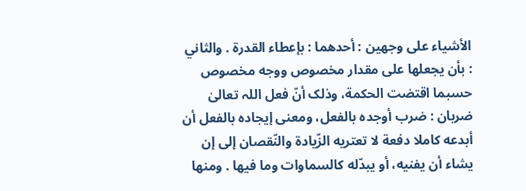الأشياء علی وجهين : أحدهما : بإعطاء القدرة . والثاني : بأن يجعلها علی مقدار مخصوص ووجه مخصوص حسبما اقتضت الحکمة، وذلک أنّ فعل اللہ تعالیٰ ضربان : ضرب أوجده بالفعل، ومعنی إيجاده بالفعل أن أبدعه کاملا دفعة لا تعتريه الزّيادة والنّقصان إلى إن يشاء أن يفنيه، أو يبدّله کالسماوات وما فيها . ومنها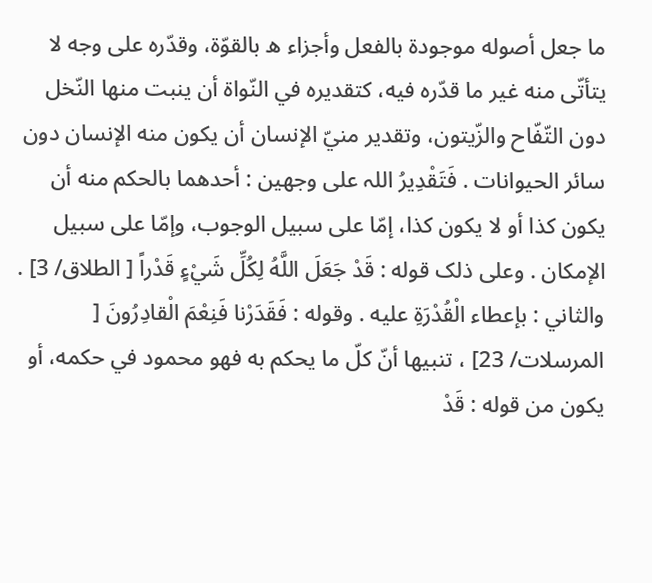ما جعل أصوله موجودة بالفعل وأجزاء ه بالقوّة، وقدّره علی وجه لا يتأتّى منه غير ما قدّره فيه، کتقدیره في النّواة أن ينبت منها النّخل دون التّفّاح والزّيتون، وتقدیر منيّ الإنسان أن يكون منه الإنسان دون سائر الحیوانات . فَتَقْدِيرُ اللہ علی وجهين : أحدهما بالحکم منه أن يكون کذا أو لا يكون کذا، إمّا علی سبیل الوجوب، وإمّا علی سبیل الإمكان . وعلی ذلک قوله : قَدْ جَعَلَ اللَّهُ لِكُلِّ شَيْءٍ قَدْراً [ الطلاق/ 3] . والثاني : بإعطاء الْقُدْرَةِ عليه . وقوله : فَقَدَرْنا فَنِعْمَ الْقادِرُونَ [ المرسلات/ 23] ، تنبيها أنّ كلّ ما يحكم به فهو محمود في حكمه، أو يكون من قوله : قَدْ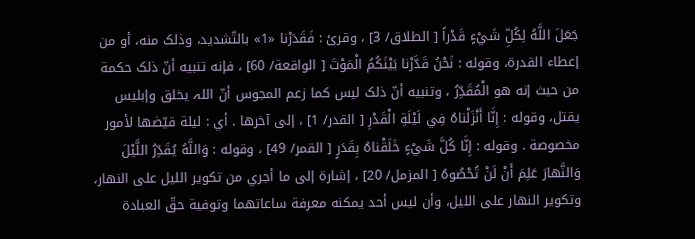جَعَلَ اللَّهُ لِكُلِّ شَيْءٍ قَدْراً [ الطلاق/ 3] ، وقرئ : فَقَدَرْنا «1» بالتّشدید، وذلک منه، أو من إعطاء القدرة، وقوله : نَحْنُ قَدَّرْنا بَيْنَكُمُ الْمَوْتَ [ الواقعة/ 60] ، فإنه تنبيه أنّ ذلک حكمة من حيث إنه هو الْمُقَدِّرُ ، وتنبيه أنّ ذلک ليس كما زعم المجوس أنّ اللہ يخلق وإبلیس يقتل، وقوله : إِنَّا أَنْزَلْناهُ فِي لَيْلَةِ الْقَدْرِ [ القدر/ 1] ، إلى آخرها . أي : ليلة قيّضها لأمور مخصوصة . وقوله : إِنَّا كُلَّ شَيْءٍ خَلَقْناهُ بِقَدَرٍ [ القمر/ 49] ، وقوله : وَاللَّهُ يُقَدِّرُ اللَّيْلَ وَالنَّهارَ عَلِمَ أَنْ لَنْ تُحْصُوهُ [ المزمل/ 20] ، إشارة إلى ما أجري من تكوير اللیل علی النهار، وتكوير النهار علی اللیل، وأن ليس أحد يمكنه معرفة ساعاتهما وتوفية حقّ العبادة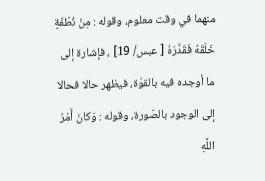منهما في وقت معلوم، وقوله : مِنْ نُطْفَةٍ خَلَقَهُ فَقَدَّرَهُ [ عبس/ 19] ، فإشارة إلى ما أوجده فيه بالقوّة، فيظهر حالا فحالا إلى الوجود بالصّورة، وقوله : وَكانَ أَمْرُ اللَّهِ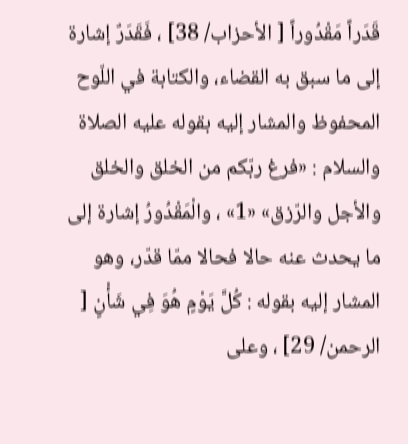قَدَراً مَقْدُوراً [ الأحزاب/ 38] ، فَقَدَرٌ إشارة إلى ما سبق به القضاء، والکتابة في اللّوح المحفوظ والمشار إليه بقوله عليه الصلاة والسلام : «فرغ ربّكم من الخلق والخلق والأجل والرّزق» «1» ، والْمَقْدُورُ إشارة إلى ما يحدث عنه حالا فحالا ممّا قدّر، وهو المشار إليه بقوله : كُلَّ يَوْمٍ هُوَ فِي شَأْنٍ [ الرحمن/ 29] ، وعلی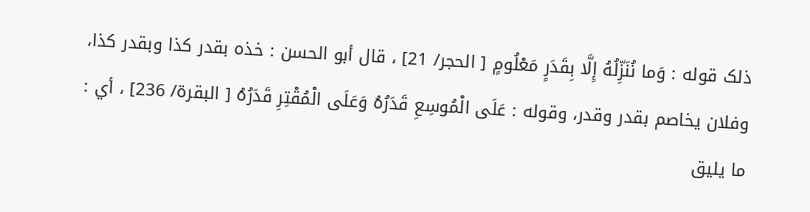ذلک قوله : وَما نُنَزِّلُهُ إِلَّا بِقَدَرٍ مَعْلُومٍ [ الحجر/ 21] ، قال أبو الحسن : خذه بقدر کذا وبقدر کذا، وفلان يخاصم بقدر وقدر، وقوله : عَلَى الْمُوسِعِ قَدَرُهُ وَعَلَى الْمُقْتِرِ قَدَرُهُ [ البقرة/ 236] ، أي : ما يليق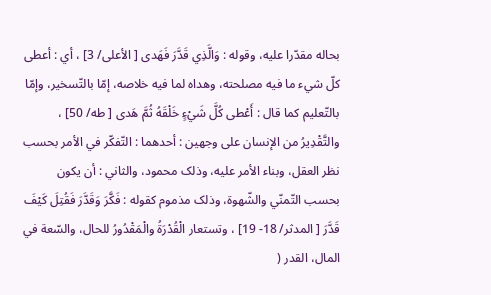بحاله مقدّرا عليه، وقوله : وَالَّذِي قَدَّرَ فَهَدى [ الأعلی/ 3] ، أي : أعطی كلّ شيء ما فيه مصلحته، وهداه لما فيه خلاصه، إمّا بالتّسخیر، وإمّا بالتّعلیم کما قال : أَعْطى كُلَّ شَيْءٍ خَلْقَهُ ثُمَّ هَدى [ طه/ 50] ، والتَّقْدِيرُ من الإنسان علی وجهين : أحدهما : التّفكّر في الأمر بحسب نظر العقل، وبناء الأمر عليه، وذلک محمود، والثاني : أن يكون بحسب التّمنّي والشّهوة، وذلک مذموم کقوله : فَكَّرَ وَقَدَّرَ فَقُتِلَ كَيْفَ قَدَّرَ [ المدثر/ 18- 19] ، وتستعار الْقُدْرَةُ والْمَقْدُورُ للحال، والسّعة في المال، القدر (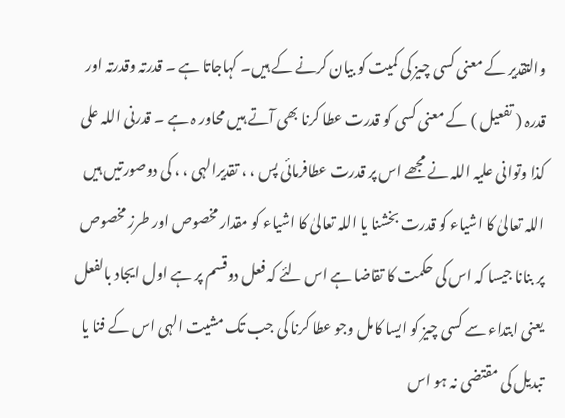والتقدیر کے معنی کسی چیز کی کمیت کو بیان کرنے کے ہیں۔ کہاجاتا ہے ۔ قدرتہ وقدرتہ اور قدرہ ( تفعیل ) کے معنی کسی کو قدرت عطا کرنا بھی آتے ہیں محاور ہ ہے ۔ قدرنی اللہ علی کذا وتوانی علیہ اللہ نے مجھے اس پر قدرت عطافرمائی پس ، ، تقدیرالہی ، ، کی دوصورتیں ہیں اللہ تعالیٰ کا اشیاء کو قدرت بخشنا یا اللہ تعالیٰ کا اشیاء کو مقدار مخصوص اور طرز مخصوص پر بنانا جیسا کہ اس کی حکمت کا تقاضا ہے اس لئے کہ فعل دوقسم پر ہے اول ایجاد بالفعل یعنی ابتداء سے کسی چیز کو ایسا کامل وجو عطا کرنا کی جب تک مشیت الہی اس کے فنا یا تبدیل کی مقتضی نہ ہو اس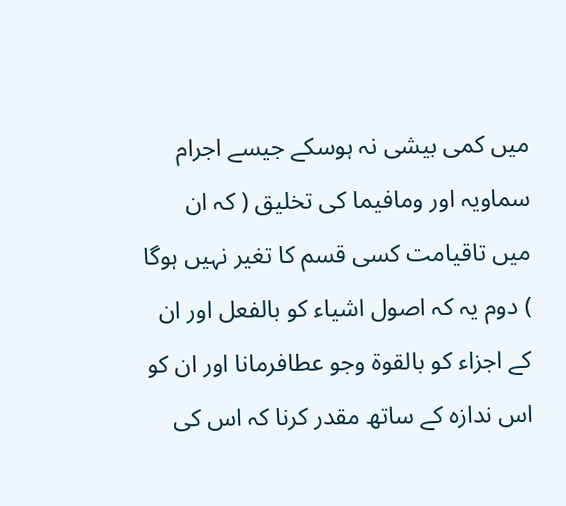میں کمی بیشی نہ ہوسکے جیسے اجرام سماویہ اور ومافیما کی تخلیق ( کہ ان میں تاقیامت کسی قسم کا تغیر نہیں ہوگا ) دوم یہ کہ اصول اشیاء کو بالفعل اور ان کے اجزاء کو بالقوۃ وجو عطافرمانا اور ان کو اس ندازہ کے ساتھ مقدر کرنا کہ اس کی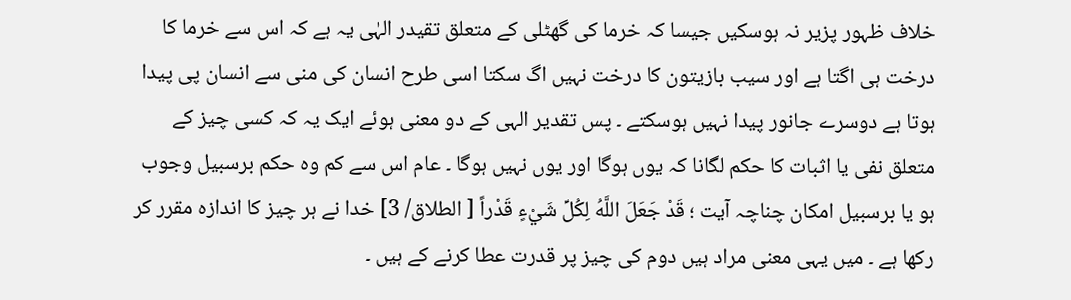خلاف ظہور پزیر نہ ہوسکیں جیسا کہ خرما کی گھٹلی کے متعلق تقیدر الہٰی یہ ہے کہ اس سے خرما کا درخت ہی اگتا ہے اور سیب بازیتون کا درخت نہیں اگ سکتا اسی طرح انسان کی منی سے انسان پی پیدا ہوتا ہے دوسرے جانور پیدا نہیں ہوسکتے ۔ پس تقدیر الہی کے دو معنی ہوئے ایک یہ کہ کسی چیز کے متعلق نفی یا اثبات کا حکم لگانا کہ یوں ہوگا اور یوں نہیں ہوگا ۔ عام اس سے کم وہ حکم برسبیل وجوب ہو یا برسبیل امکان چناچہ آیت ؛ قَدْ جَعَلَ اللَّهُ لِكُلِّ شَيْءٍ قَدْراً [ الطلاق/ 3] خدا نے ہر چیز کا اندازہ مقرر کر رکھا ہے ۔ میں یہی معنی مراد ہیں دوم کی چیز پر قدرت عطا کرنے کے ہیں ۔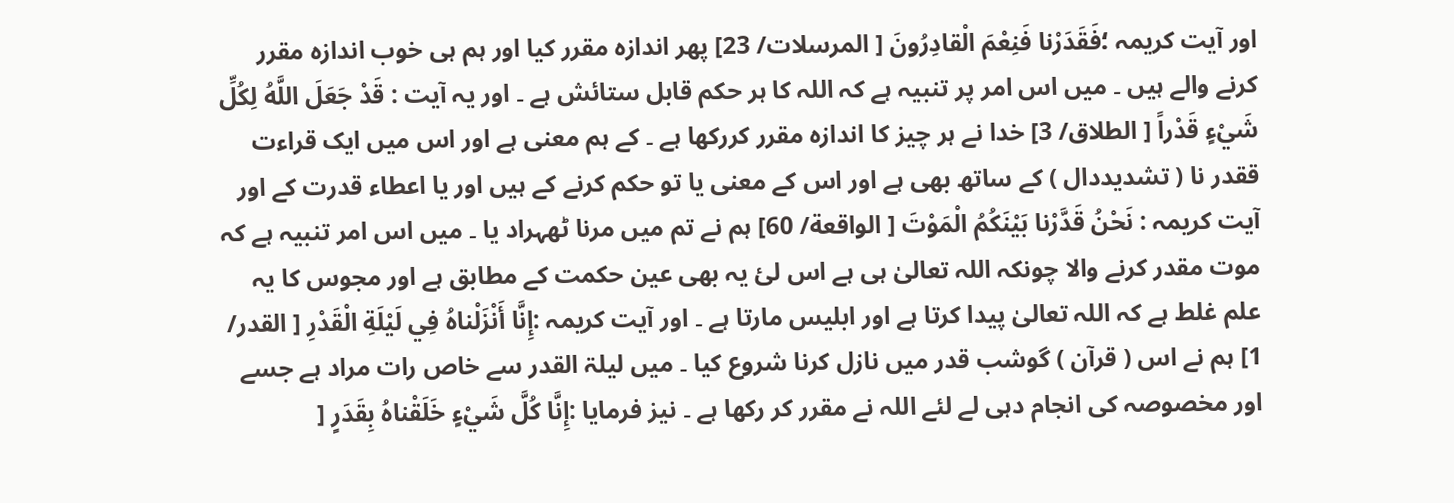اور آیت کریمہ ؛فَقَدَرْنا فَنِعْمَ الْقادِرُونَ [ المرسلات/ 23] پھر اندازہ مقرر کیا اور ہم ہی خوب اندازہ مقرر کرنے والے ہیں ۔ میں اس امر پر تنبیہ ہے کہ اللہ کا ہر حکم قابل ستائش ہے ۔ اور یہ آیت : قَدْ جَعَلَ اللَّهُ لِكُلِّ شَيْءٍ قَدْراً [ الطلاق/ 3] خدا نے ہر چیز کا اندازہ مقرر کررکھا ہے ۔ کے ہم معنی ہے اور اس میں ایک قراءت ققدر نا ( تشدیددال ) کے ساتھ بھی ہے اور اس کے معنی یا تو حکم کرنے کے ہیں اور یا اعطاء قدرت کے اور آیت کریمہ : نَحْنُ قَدَّرْنا بَيْنَكُمُ الْمَوْتَ [ الواقعة/ 60] ہم نے تم میں مرنا ٹھہراد یا ۔ میں اس امر تنبیہ ہے کہ موت مقدر کرنے والا چونکہ اللہ تعالیٰ ہی ہے اس لئ یہ بھی عین حکمت کے مطابق ہے اور مجوس کا یہ علم غلط ہے کہ اللہ تعالیٰ پیدا کرتا ہے اور ابلیس مارتا ہے ۔ اور آیت کریمہ :إِنَّا أَنْزَلْناهُ فِي لَيْلَةِ الْقَدْرِ [ القدر/ 1] ہم نے اس ( قرآن ) گوشب قدر میں نازل کرنا شروع کیا ۔ میں لیلۃ القدر سے خاص رات مراد ہے جسے اور مخصوصہ کی انجام دہی لے لئے اللہ نے مقرر کر رکھا ہے ۔ نیز فرمایا :إِنَّا كُلَّ شَيْءٍ خَلَقْناهُ بِقَدَرٍ [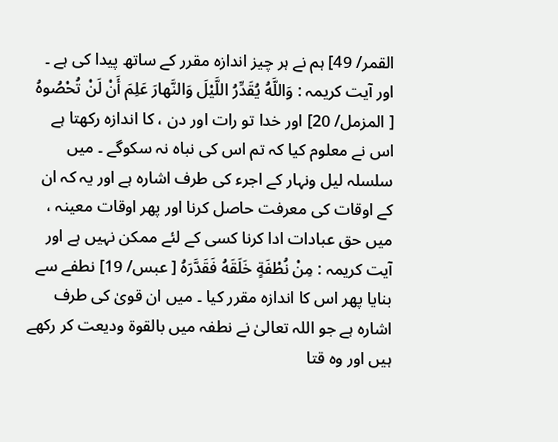القمر/ 49] ہم نے ہر چیز اندازہ مقرر کے ساتھ پیدا کی ہے ۔ اور آیت کریمہ : وَاللَّهُ يُقَدِّرُ اللَّيْلَ وَالنَّهارَ عَلِمَ أَنْ لَنْ تُحْصُوهُ [ المزمل/ 20] اور خدا تو رات اور دن ، کا اندازہ رکھتا ہے اس نے معلوم کیا کہ تم اس کی نباہ نہ سکوگے ۔ میں سلسلہ لیل ونہار کے اجرء کی طرف اشارہ ہے اور یہ کہ ان کے اوقات کی معرفت حاصل کرنا اور پھر اوقات معینہ ، میں حق عبادات ادا کرنا کسی کے لئے ممکن نہیں ہے اور آیت کریمہ : مِنْ نُطْفَةٍ خَلَقَهُ فَقَدَّرَهُ [ عبس/ 19] نطفے سے بنایا پھر اس کا اندازہ مقرر کیا ۔ میں ان قویٰ کی طرف اشارہ ہے جو اللہ تعالیٰ نے نطفہ میں بالقوۃ ودیعت کر رکھے ہیں اور وہ قتا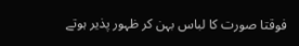فوقتا صورت کا لباس بہن کر ظہور پذیر ہوتے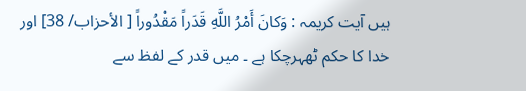ہیں آیت کریمہ : وَكانَ أَمْرُ اللَّهِ قَدَراً مَقْدُوراً [ الأحزاب/ 38] اور خدا کا حکم ٹھہرچکا ہے ۔ میں قدر کے لفظ سے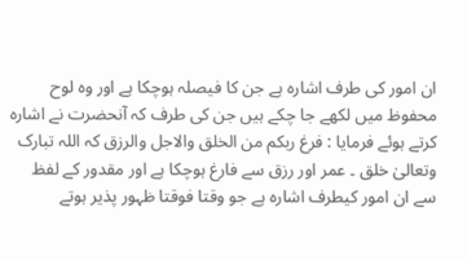ان امور کی طرف اشارہ ہے جن کا فیصلہ ہوچکا ہے اور وہ لوح محفوظ میں لکھے جا چکے ہیں جن کی طرف کہ آنحضرت نے اشارہ کرتے ہوئے فرمایا : فرغ ربکم من الخلق والاجل والرزق کہ اللہ تبارک وتعالیٰ خلق ۔ عمر اور رزق سے فارغ ہوچکا ہے اور مقدور کے لفظ سے ان امور کیطرف اشارہ ہے جو وقتا فوقتا ظہور پذیر ہوتے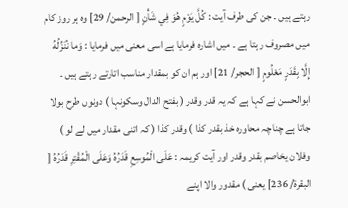رہتے ہیں ۔ جن کی طرف آیت : كُلَّ يَوْمٍ هُوَ فِي شَأْنٍ [ الرحمن/ 29] وہ ہر روز کام میں مصروف ر ہتا ہے ۔ میں اشارہ فرمایا ہے اسی معنی میں فرمایا : وَما نُنَزِّلُهُ إِلَّا بِقَدَرٍ مَعْلُومٍ [ الحجر/ 21] اور ہم ان کو بمقدار مناسب اتارتے رہتے ہیں ۔ ابوالحسن نے کہا ہے کہ یہ قدر وقدر ( بفتح الدال وسکونہا ) دونوں طرح بولا جاتا ہے چناچہ محاورہ خذ بقدر کذا ) وقدر کذا ( کہ اتنی مقدار میں لے لو ) وفلان یخاصم بقدر وقدر اور آیت کریمہ : عَلَى الْمُوسِعِ قَدَرُهُ وَعَلَى الْمُقْتِرِ قَدَرُهُ [ البقرة/ 236] یعنی ) مقدور والا اپنے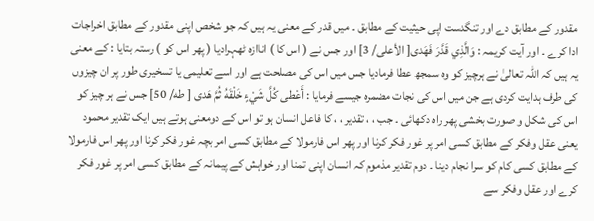مقدور کے مطابق دے اور تنگدست اپی حیثیت کے مطابق ۔ میں قدر کے معنی یہ ہیں کہ جو شخص اپنی مقدور کے مطابق اخراجات ادا کرے ۔ اور آیت کریمہ : وَالَّذِي قَدَّرَ فَهَدى[ الأعلی/ 3] اور جس نے ( اس کا ) اناازہ ٹھہرادیا ( پھر اس کو ) رستہ بتایا : کے معنی یہ ہیں کہ اللہ تعالیٰ نے ہرچیز کو وہ سمجھ عطا فرمادیا جس میں اس کی مصلحت ہے اور اسے تعلیمی یا تسخیری طور پر ان چیزوں کی طرف ہدایت کردی ہے جن میں اس کی نجات مضمرہ جیسے فرمایا : أَعْطى كُلَّ شَيْءٍ خَلْقَهُ ثُمَّ هَدى [ طه/ 50] جس نے ہر چیز کو اس کی شکل و صورت بخشی پھر راہ دکھائی ۔ جب ، ، تقدیر ، ، کا فاعل انسان ہو تو اس کے دومعنی ہوتے ہیں ایک تقدیر محمود یعنی عقل وفکر کے مطابق کسی امر پر غور فکر کرنا اور پھر اس فارمولا کے مطابق کسی امر بچہ غور فکر کرنا اور پھر اس فارمولا کے مطابق کسی کام کو سرا نجام دینا ۔ دوم تقدیر مذموم کہ انسان اپنی تمنا اور خواہش کے پیمانہ کے مطابق کسی امر پر غور فکر کرے اور عقل وفکر سے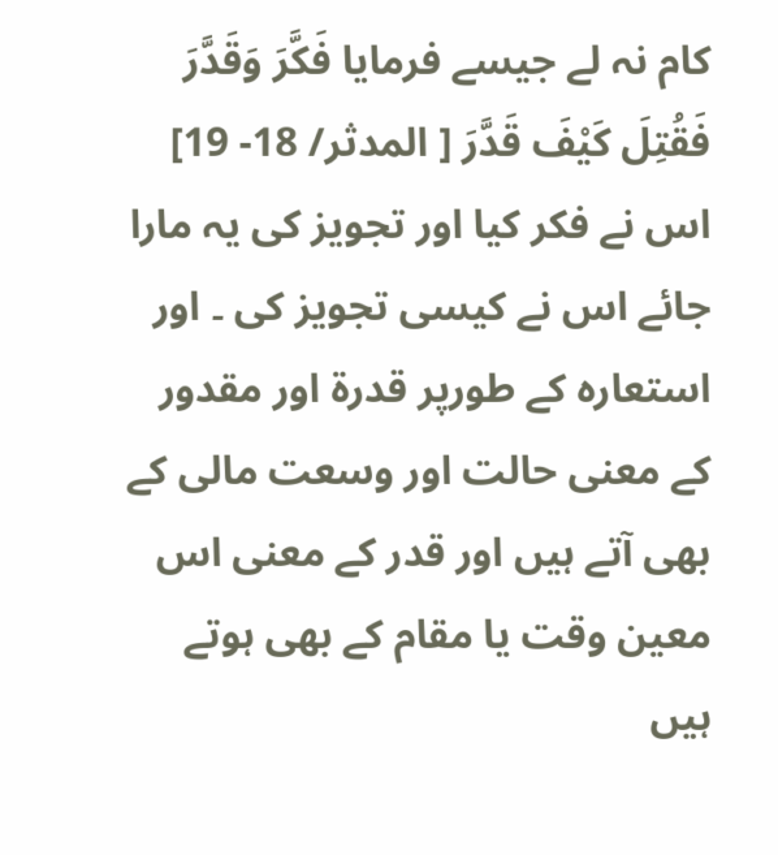کام نہ لے جیسے فرمایا فَكَّرَ وَقَدَّرَ فَقُتِلَ كَيْفَ قَدَّرَ [ المدثر/ 18- 19] اس نے فکر کیا اور تجویز کی یہ مارا جائے اس نے کیسی تجویز کی ۔ اور استعارہ کے طورپر قدرۃ اور مقدور کے معنی حالت اور وسعت مالی کے بھی آتے ہیں اور قدر کے معنی اس معین وقت یا مقام کے بھی ہوتے ہیں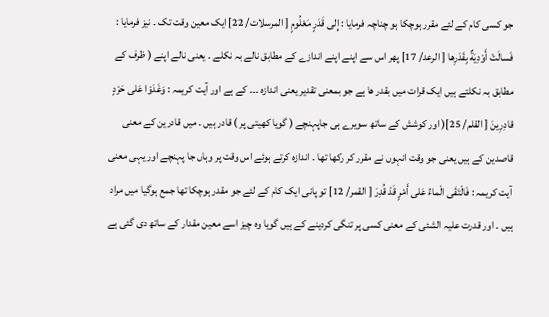جو کسی کام کے لئے مقرر ہوچکا ہو چناچہ فرمایا : إِلى قَدَرٍ مَعْلُومٍ [ المرسلات/ 22] ایک معین وقت تک ۔ نیز فرمایا : فَسالَتْ أَوْدِيَةٌ بِقَدَرِها [ الرعد/ 17] پھر اس سے اپنے اپنے اندازے کے مطابق نالے بہ نکلے ۔ یعنی نالے اپنے ( ظرف کے مطابق بہ نکلتے ہیں ایک قرات میں بقدر ھا ہے جو بمعنی تقدیر یعنی اندازہ ۔۔۔ کے ہے اور آیت کریمہ : وَغَدَوْا عَلى حَرْدٍ قادِرِينَ [ القلم/ 25]( اور کوشش کے ساتھ سویرے ہی جاپہنچے ( گویا کھیتی پر ) قادر ہیں ۔ میں قادرین کے معنی قاصدین کے ہیں یعنی جو وقت انہوں نے مقرر کر رکھا تھا ۔ اندازہ کرتے ہوئے اس وقت پر وہاں جا پہنچے اور یہی معنی آیت کریمہ : فَالْتَقَى الْماءُ عَلى أَمْرٍ قَدْ قُدِرَ [ القمر/ 12] تو پانی ایک کام کے لئے جو مقدر ہوچکا تھا جمع ہوگیا میں مراد ہیں ۔ اور قدرت علیہ الشئی کے معنی کسی پر تنگی کردینے کے ہیں گویا وہ چیز اسے معین مقدار کے ساتھ دی گئی ہے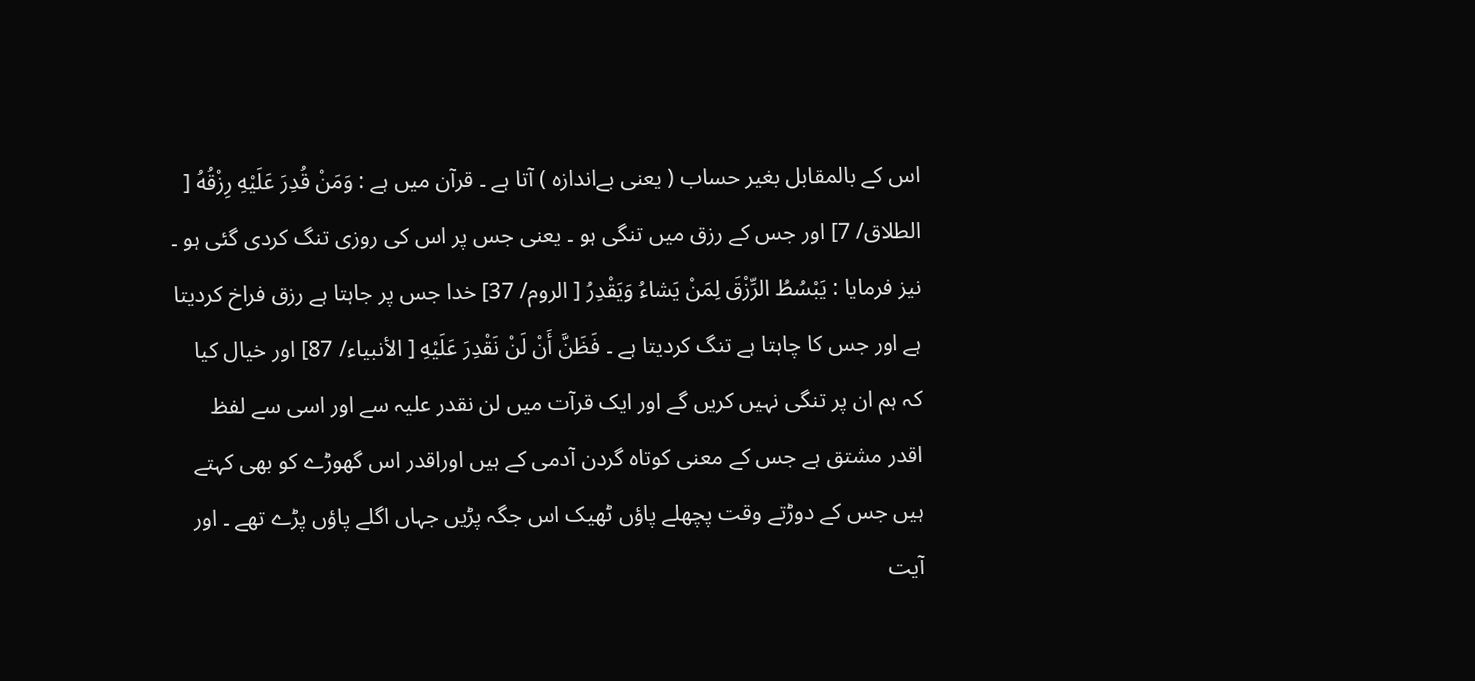اس کے بالمقابل بغیر حساب ( یعنی بےاندازہ ) آتا ہے ۔ قرآن میں ہے : وَمَنْ قُدِرَ عَلَيْهِ رِزْقُهُ [ الطلاق/ 7] اور جس کے رزق میں تنگی ہو ۔ یعنی جس پر اس کی روزی تنگ کردی گئی ہو ۔ نیز فرمایا : يَبْسُطُ الرِّزْقَ لِمَنْ يَشاءُ وَيَقْدِرُ [ الروم/ 37] خدا جس پر جاہتا ہے رزق فراخ کردیتا ہے اور جس کا چاہتا ہے تنگ کردیتا ہے ۔ فَظَنَّ أَنْ لَنْ نَقْدِرَ عَلَيْهِ [ الأنبیاء/ 87] اور خیال کیا کہ ہم ان پر تنگی نہیں کریں گے اور ایک قرآت میں لن نقدر علیہ سے اور اسی سے لفظ اقدر مشتق ہے جس کے معنی کوتاہ گردن آدمی کے ہیں اوراقدر اس گھوڑے کو بھی کہتے ہیں جس کے دوڑتے وقت پچھلے پاؤں ٹھیک اس جگہ پڑیں جہاں اگلے پاؤں پڑے تھے ۔ اور آیت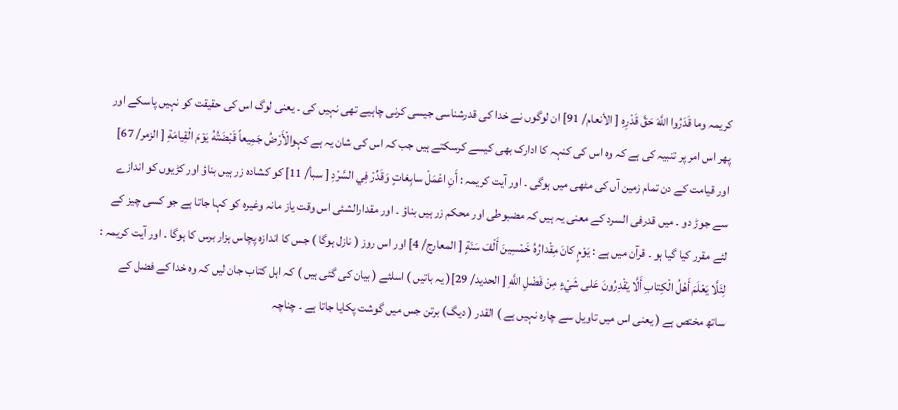کریمہ وما قَدَرُوا اللَّهَ حَقَّ قَدْرِهِ [ الأنعام/ 91] ان لوگوں نے خدا کی قدرشناسی جیسی کرنی چاہیے تھی نہیں کی ۔ یعنی لوگ اس کی حقیقت کو نہیں پاسکے اور پھر اس امر پر تنبیہ کی ہے کہ وہ اس کی کنہہ کا ادارک بھی کیسے کرسکتے ہیں جب کہ اس کی شان یہ ہے کہوالْأَرْضُ جَمِيعاً قَبْضَتُهُ يَوْمَ الْقِيامَةِ [ الزمر/ 67] اور قیامت کے دن تمام زمین آں کی مٹھی میں ہوگی ۔ اور آیت کریمہ : أَنِ اعْمَلْ سابِغاتٍ وَقَدِّرْ فِي السَّرْدِ [ سبأ/ 11] کو کشادہ زر ہیں بناؤ اور کڑیوں کو اندازے سے جوڑ دو ۔ میں قدرفی السرد کے معنی یہ ہیں کہ مضبوطی اور محکم زر ہیں بناؤ ۔ اور مقدارالشئی اس وقت یاز مانہ وغیرہ کو کہا جاتا ہے جو کسی چیز کے لئے مقرر کیا گیا ہو ۔ قرآن میں ہے : يَوْمٍ كانَ مِقْدارُهُ خَمْسِينَ أَلْفَ سَنَةٍ [ المعارج/ 4] اور اس روز ( نازل ہوگا ) جس کا اندازہ پچاس ہزار برس کا ہوگا ۔ اور آیت کریمہ : لِئَلَّا يَعْلَمَ أَهْلُ الْكِتابِ أَلَّا يَقْدِرُونَ عَلى شَيْءٍ مِنْ فَضْلِ اللَّهِ [ الحدید/ 29]( یہ باتیں ) اسلئے ( بیان کی گئی ہیں ) کہ اہل کتاب جان لیں کہ وہ خدا کے فضل کے ساتھ مختص ہے ( یعنی اس میں تاویل سے چارہ نہیں ہے ) القدر ( دیگ) برتن جس میں گوشت پکایا جاتا ہے ۔ چناچہ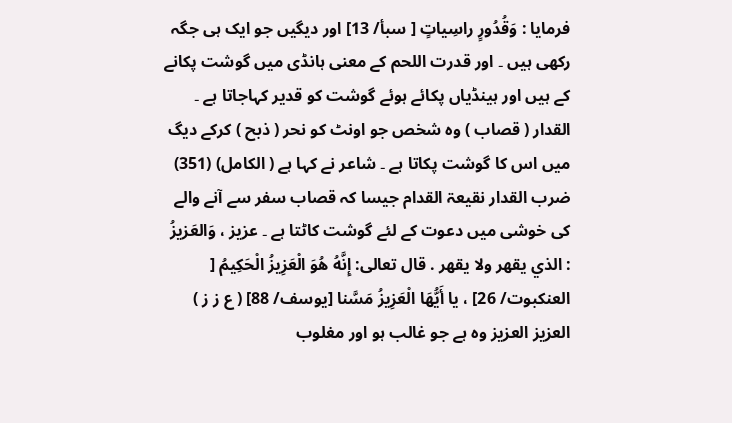فرمایا : وَقُدُورٍ راسِياتٍ [ سبأ/ 13] اور دیگیں جو ایک ہی جگہ رکھی ہیں ۔ اور قدرت اللحم کے معنی ہانڈی میں گوشت پکانے کے ہیں اور ہینڈیاں پکائے ہوئے گوشت کو قدیر کہاجاتا ہے ۔ القدار ( قصاب ) وہ شخص جو اونٹ کو نحر ( ذبح ) کرکے دیگ میں اس کا گوشت پکاتا ہے ۔ شاعر نے کہا ہے ( الکامل) (351) ضرب القدار نقیعۃ القدام جیسا کہ قصاب سفر سے آنے والے کی خوشی میں دعوت کے لئے گوشت کاٹتا ہے ۔ عزیز ، وَالعَزيزُ : الذي يقهر ولا يقهر . قال تعالی: إِنَّهُ هُوَ الْعَزِيزُ الْحَكِيمُ [ العنکبوت/ 26] ، يا أَيُّهَا الْعَزِيزُ مَسَّنا [يوسف/ 88] ( ع ز ز ) العزیز العزیز وہ ہے جو غالب ہو اور مغلوب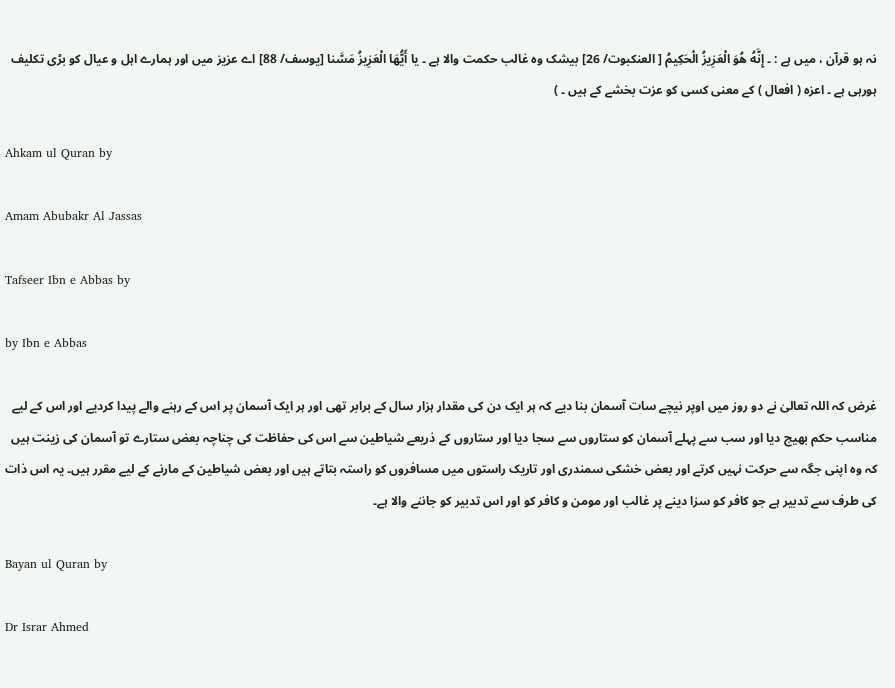نہ ہو قرآن ، میں ہے : ۔ إِنَّهُ هُوَ الْعَزِيزُ الْحَكِيمُ [ العنکبوت/ 26] بیشک وہ غالب حکمت والا ہے ۔ يا أَيُّهَا الْعَزِيزُ مَسَّنا [يوسف/ 88] اے عزیز میں اور ہمارے اہل و عیال کو بڑی تکلیف ہورہی ہے ۔ اعزہ ( افعال ) کے معنی کسی کو عزت بخشے کے ہیں ۔ )

Ahkam ul Quran by

Amam Abubakr Al Jassas

Tafseer Ibn e Abbas by

by Ibn e Abbas

غرض کہ اللہ تعالیٰ نے دو روز میں اوپر نیچے سات آسمان بنا دیے کہ ہر ایک دن کی مقدار ہزار سال کے برابر تھی اور ہر ایک آسمان پر اس کے رہنے والے پیدا کردیے اور اس کے لیے مناسب حکم بھیج دیا اور سب سے پہلے آسمان کو ستاروں سے سجا دیا اور ستاروں کے ذریعے شیاطین سے اس کی حفاظت کی چناچہ بعض ستارے تو آسمان کی زینت ہیں کہ وہ اپنی جگہ سے حرکت نہیں کرتے اور بعض خشکی سمندری اور تاریک راستوں میں مسافروں کو راستہ بتاتے ہیں اور بعض شیاطین کے مارنے کے لیے مقرر ہیں۔ یہ اس ذات کی طرف سے تدبیر ہے جو کافر کو سزا دینے پر غالب اور مومن و کافر کو اور اس تدبیر کو جاننے والا ہے۔

Bayan ul Quran by

Dr Israr Ahmed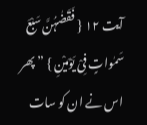آیت ١٢ { فَقَضٰہُنَّ سَبْعَ سَمٰواتٍ فِیْ یَوْمَیْنِ } ” پھر اس نے ان کو سات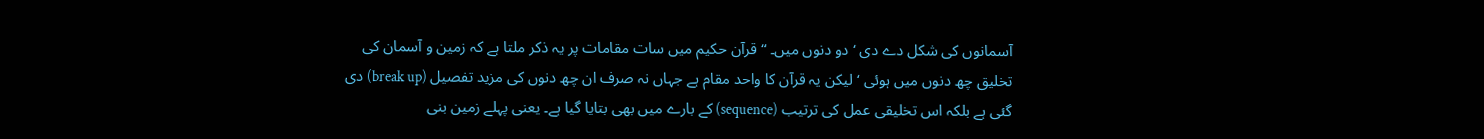آسمانوں کی شکل دے دی ‘ دو دنوں میں۔ “ قرآن حکیم میں سات مقامات پر یہ ذکر ملتا ہے کہ زمین و آسمان کی تخلیق چھ دنوں میں ہوئی ‘ لیکن یہ قرآن کا واحد مقام ہے جہاں نہ صرف ان چھ دنوں کی مزید تفصیل (break up) دی گئی ہے بلکہ اس تخلیقی عمل کی ترتیب (sequence) کے بارے میں بھی بتایا گیا ہے۔ یعنی پہلے زمین بنی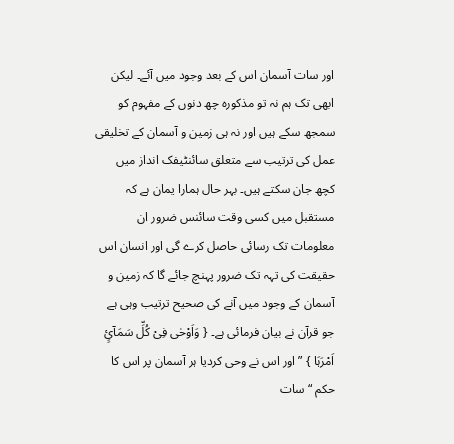اور سات آسمان اس کے بعد وجود میں آئے۔ لیکن ابھی تک ہم نہ تو مذکورہ چھ دنوں کے مفہوم کو سمجھ سکے ہیں اور نہ ہی زمین و آسمان کے تخلیقی عمل کی ترتیب سے متعلق سائنٹیفک انداز میں کچھ جان سکتے ہیں۔ بہر حال ہمارا یمان ہے کہ مستقبل میں کسی وقت سائنس ضرور ان معلومات تک رسائی حاصل کرے گی اور انسان اس حقیقت کی تہہ تک ضرور پہنچ جائے گا کہ زمین و آسمان کے وجود میں آنے کی صحیح ترتیب وہی ہے جو قرآن نے بیان فرمائی ہے۔ { وَاَوْحٰی فِیْ کُلِّ سَمَآئٍ اَمْرَہَا } ” اور اس نے وحی کردیا ہر آسمان پر اس کا حکم “ سات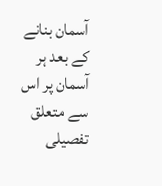آسمان بنانے کے بعد ہر آسمان پر اس سے متعلق تفصیلی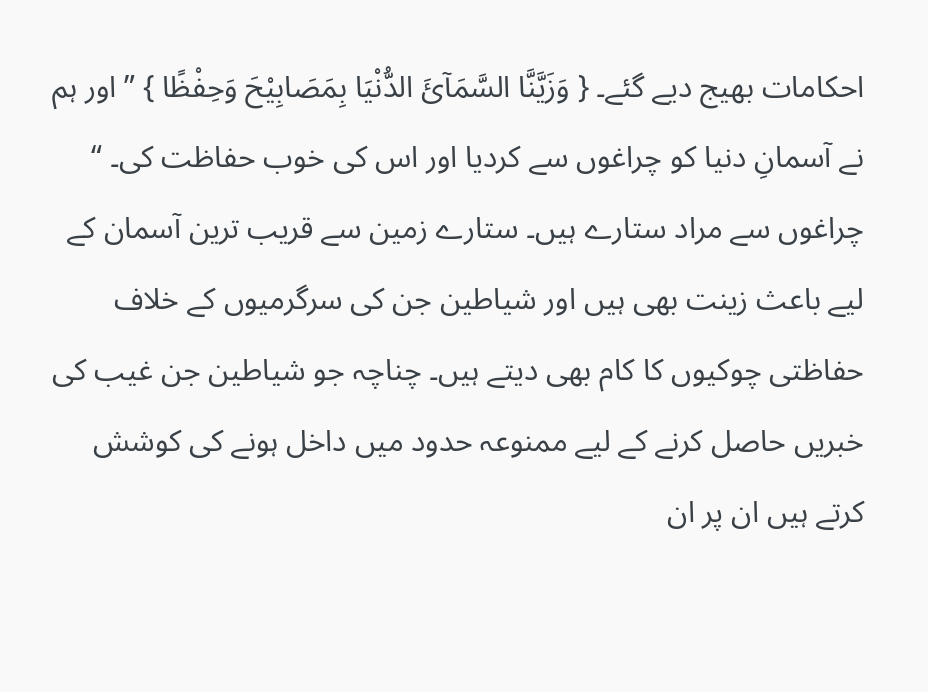احکامات بھیج دیے گئے۔ { وَزَیَّنَّا السَّمَآئَ الدُّنْیَا بِمَصَابِیْحَ وَحِفْظًا } ” اور ہم نے آسمانِ دنیا کو چراغوں سے کردیا اور اس کی خوب حفاظت کی۔ “ چراغوں سے مراد ستارے ہیں۔ ستارے زمین سے قریب ترین آسمان کے لیے باعث زینت بھی ہیں اور شیاطین جن کی سرگرمیوں کے خلاف حفاظتی چوکیوں کا کام بھی دیتے ہیں۔ چناچہ جو شیاطین جن غیب کی خبریں حاصل کرنے کے لیے ممنوعہ حدود میں داخل ہونے کی کوشش کرتے ہیں ان پر ان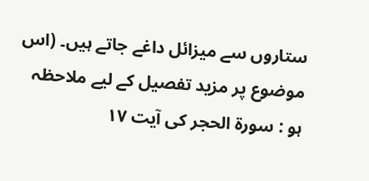ستاروں سے میزائل داغے جاتے ہیں۔ (اس موضوع پر مزید تفصیل کے لیے ملاحظہ ہو : سورة الحجر کی آیت ١٧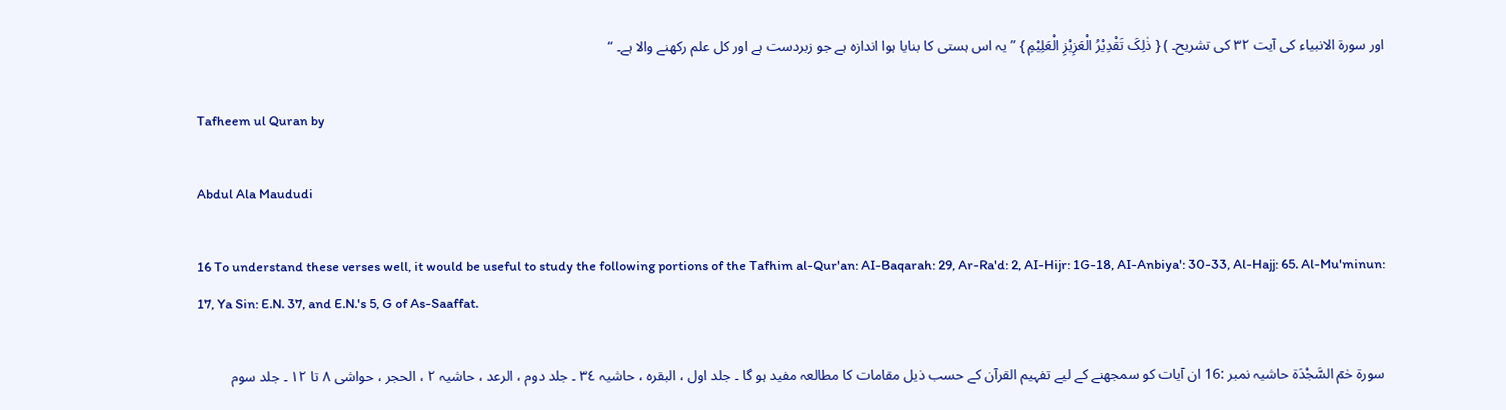اور سورة الانبیاء کی آیت ٣٢ کی تشریح۔ ) { ذٰلِکَ تَقْدِیْرُ الْعَزِیْزِ الْعَلِیْمِ } ” یہ اس ہستی کا بنایا ہوا اندازہ ہے جو زبردست ہے اور کل علم رکھنے والا ہے۔ “

Tafheem ul Quran by

Abdul Ala Maududi

16 To understand these verses well, it would be useful to study the following portions of the Tafhim al-Qur'an: AI-Baqarah: 29, Ar-Ra'd: 2, AI-Hijr: 1G-18, AI-Anbiya': 30-33, Al-Hajj: 65. Al-Mu'minun: 17, Ya Sin: E.N. 37, and E.N.'s 5, G of As-Saaffat.

سورة حٰمٓ السَّجْدَة حاشیہ نمبر :16 ان آیات کو سمجھنے کے لیے تفہیم القرآن کے حسب ذیل مقامات کا مطالعہ مفید ہو گا ۔ جلد اول ، البقرہ ، حاشیہ ۳٤ ۔ جلد دوم ، الرعد ، حاشیہ ۲ ، الحجر ، حواشی ۸ تا ۱۲ ۔ جلد سوم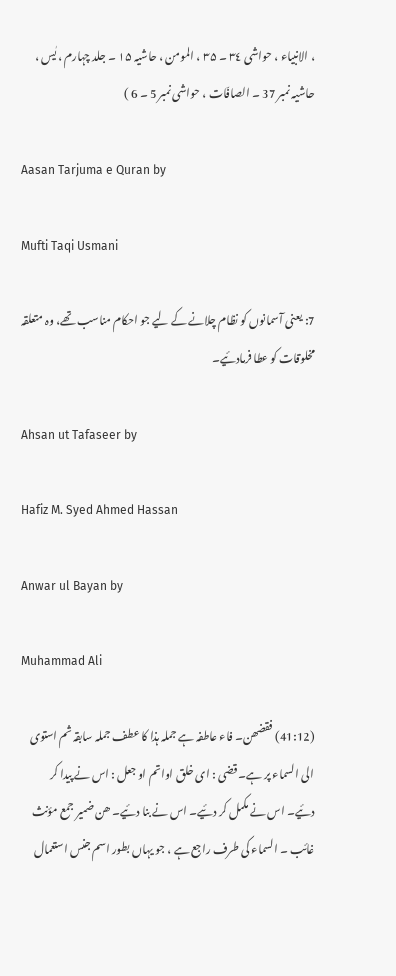، الانبیاء ، حواشی ۳٤ ۔ ۳۵ ، المومن ، حاشیہ ۱۵ ۔ جلد چہارم ، یٰس ، حاشیہ نمبر 37 ۔ الصافّات ، حواشی نمبر 5 ۔ 6 )

Aasan Tarjuma e Quran by

Mufti Taqi Usmani

7: یعنی آسمانوں کو نظام چلانے کے لیے جو احکام مناسب تھے، وہ متعلقہ مخلوقات کو عطا فرمادئیے۔

Ahsan ut Tafaseer by

Hafiz M. Syed Ahmed Hassan

Anwar ul Bayan by

Muhammad Ali

(41:12) فقضھن۔ فاء عاطفہ ہے جملہ ہذا کا عطف جملہ سابقہ ثم استوی الی السماء پر ہے۔ قضی : ای خلق اواتم او جعل : اس نے پیدا کر دئیے۔ اس نے مکمل کر دئیے۔ اس نے بنا دئیے۔ ھن ضمیر جمع مؤنث غائب ۔ السماء کی طرف راجع ہے ، جو یہاں بطور اسم جنس استعمال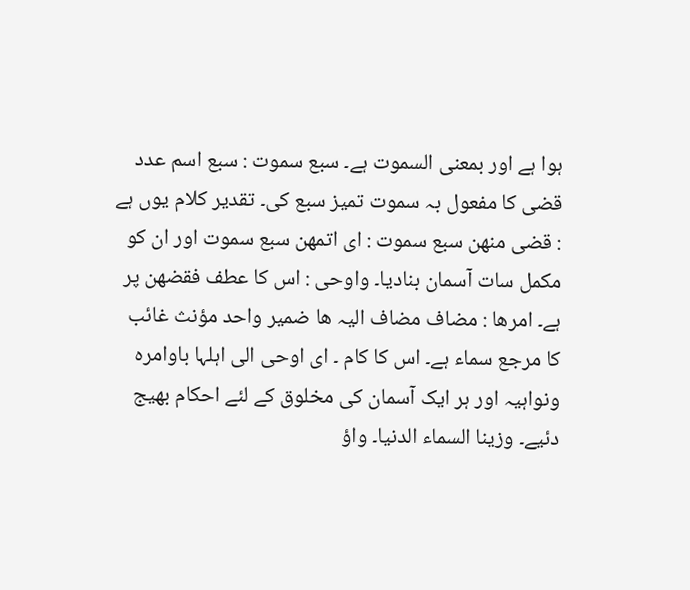ہوا ہے اور بمعنی السموت ہے۔ سبع سموت : سبع اسم عدد قضی کا مفعول بہ سموت تمیز سبع کی۔ تقدیر کلام یوں ہے : قضی منھن سبع سموت : ای اتمھن سبع سموت اور ان کو مکمل سات آسمان بنادیا۔ واوحی : اس کا عطف فقضھن پر ہے۔ امرھا : مضاف مضاف الیہ ھا ضمیر واحد مؤنث غائب کا مرجع سماء ہے۔ اس کا کام ۔ ای اوحی الی اہلہا باوامرہ ونواہیہ اور ہر ایک آسمان کی مخلوق کے لئے احکام بھیج دئیے۔ وزینا السماء الدنیا۔ واؤ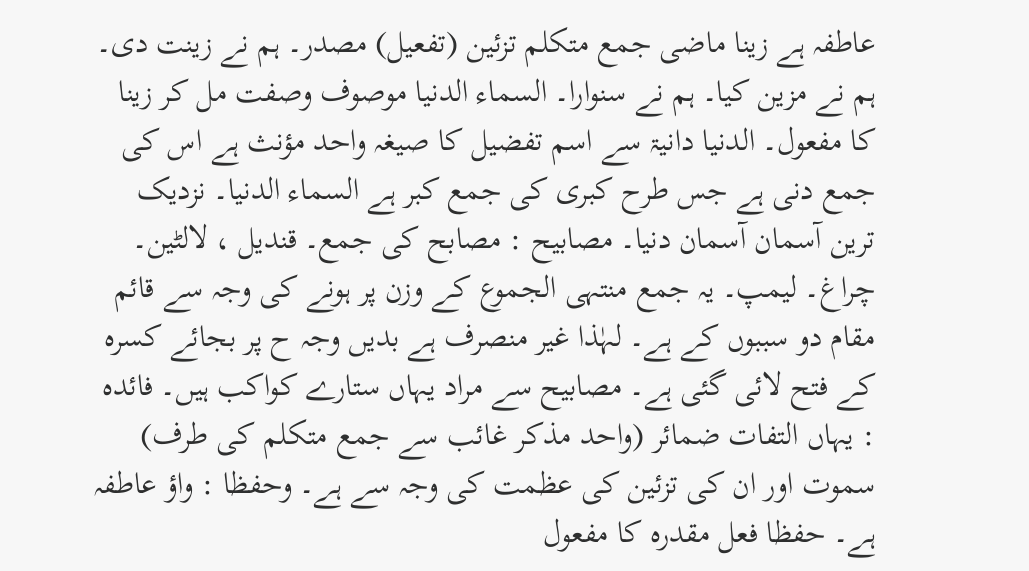عاطفہ ہے زینا ماضی جمع متکلم تزئین (تفعیل) مصدر۔ ہم نے زینت دی۔ ہم نے مزین کیا۔ ہم نے سنوارا۔ السماء الدنیا موصوف وصفت مل کر زینا کا مفعول۔ الدنیا دانیۃ سے اسم تفضیل کا صیغہ واحد مؤنث ہے اس کی جمع دنی ہے جس طرح کبری کی جمع کبر ہے السماء الدنیا۔ نزدیک ترین آسمان آسمان دنیا۔ مصابیح : مصابح کی جمع۔ قندیل ، لالٹین۔ چراغ۔ لیمپ۔ یہ جمع منتہی الجموع کے وزن پر ہونے کی وجہ سے قائم مقام دو سببوں کے ہے۔ لہٰذا غیر منصرف ہے بدیں وجہ ح پر بجائے کسرہ کے فتح لائی گئی ہے۔ مصابیح سے مراد یہاں ستارے کواکب ہیں۔ فائدہ : یہاں التفات ضمائر (واحد مذکر غائب سے جمع متکلم کی طرف) سموت اور ان کی تزئین کی عظمت کی وجہ سے ہے۔ وحفظا : واؤ عاطفہ ہے۔ حفظا فعل مقدرہ کا مفعول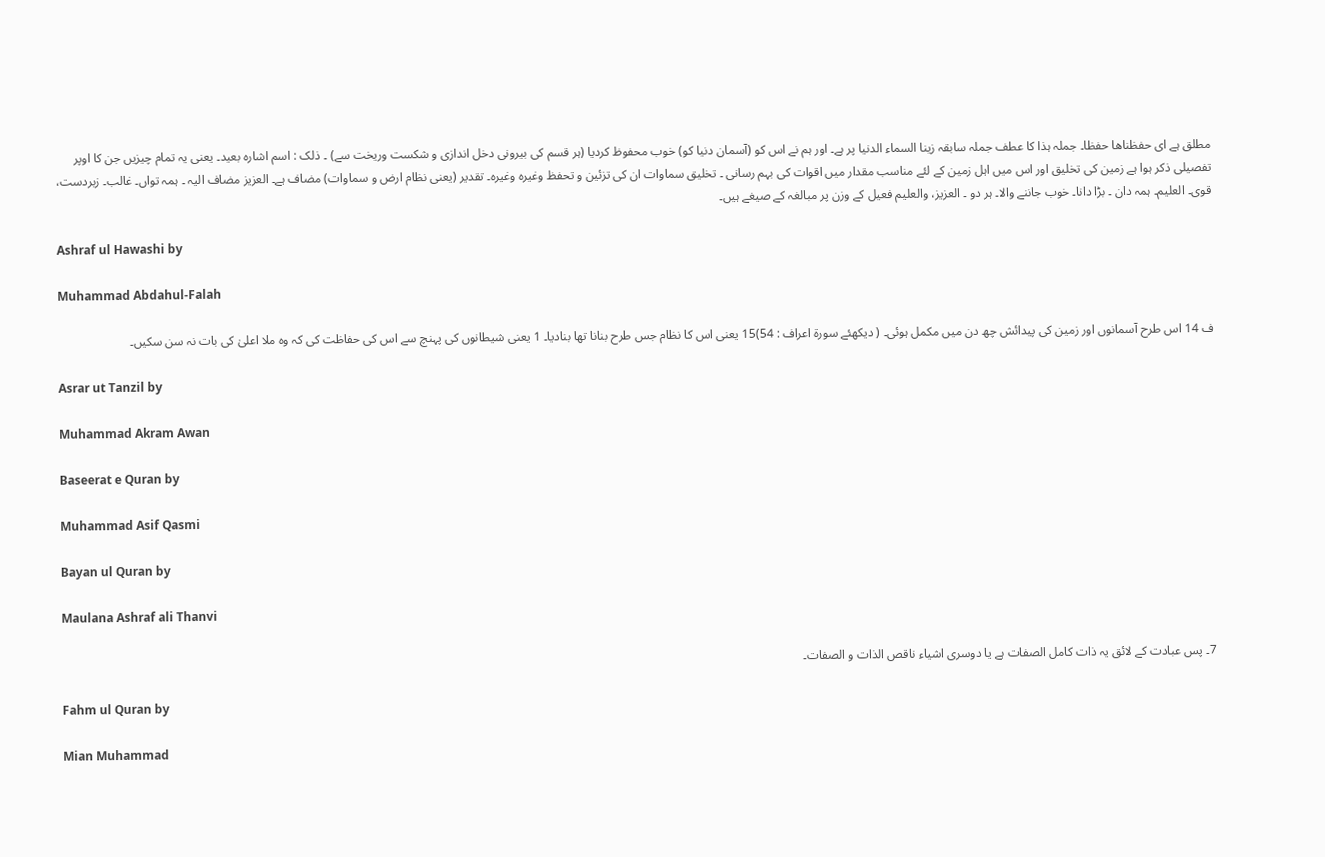مطلق ہے ای حفظناھا حفظا۔ جملہ ہذا کا عطف جملہ سابقہ زینا السماء الدنیا پر ہے۔ اور ہم نے اس کو (آسمان دنیا کو) خوب محفوظ کردیا (ہر قسم کی بیرونی دخل اندازی و شکست وریخت سے) ۔ ذلک : اسم اشارہ بعید۔ یعنی یہ تمام چیزیں جن کا اوپر تفصیلی ذکر ہوا ہے زمین کی تخلیق اور اس میں اہل زمین کے لئے مناسب مقدار میں اقوات کی بہم رسانی ۔ تخلیق سماوات ان کی تزئین و تحفظ وغیرہ وغیرہ۔ تقدیر (یعنی نظام ارض و سماوات) مضاف ہے۔ العزیز مضاف الیہ ۔ ہمہ تواں۔ غالب۔ زبردست، قوی۔ العلیم۔ ہمہ دان ۔ بڑا دانا۔ خوب جاننے والا۔ ہر دو ۔ العزیز، والعلیم فعیل کے وزن پر مبالغہ کے صیغے ہیں۔

Ashraf ul Hawashi by

Muhammad Abdahul-Falah

ف 14 اس طرح آسمانوں اور زمین کی پیدائش چھ دن میں مکمل ہوئی۔ ( دیکھئے سورة اعراف : 54)15 یعنی اس کا نظام جس طرح بنانا تھا بنادیا۔ 1 یعنی شیطانوں کی پہنچ سے اس کی حفاظت کی کہ وہ ملا اعلیٰ کی بات نہ سن سکیں۔

Asrar ut Tanzil by

Muhammad Akram Awan

Baseerat e Quran by

Muhammad Asif Qasmi

Bayan ul Quran by

Maulana Ashraf ali Thanvi

7۔ پس عبادت کے لائق یہ ذات کامل الصفات ہے یا دوسری اشیاء ناقص الذات و الصفات۔

Fahm ul Quran by

Mian Muhammad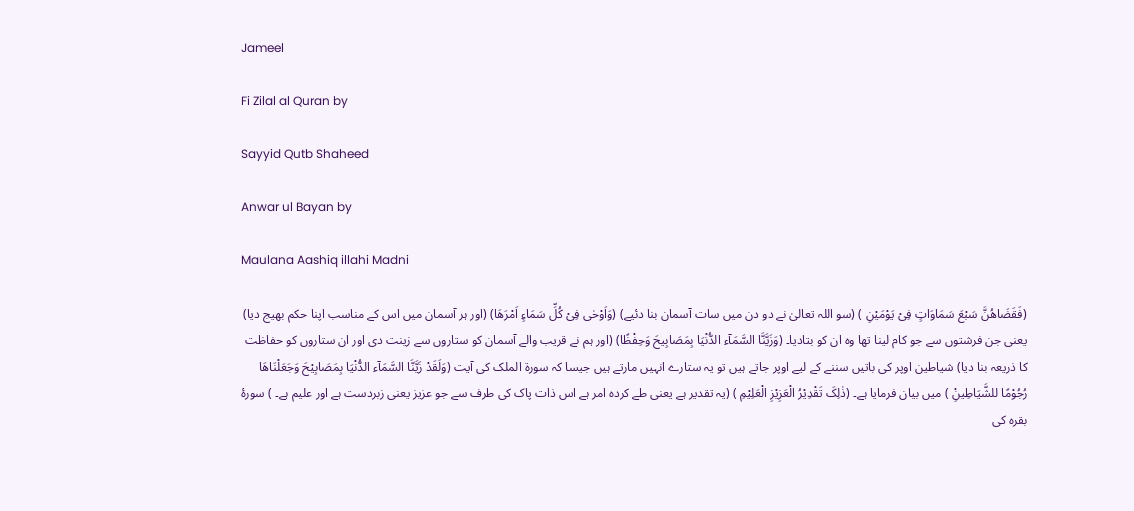Jameel

Fi Zilal al Quran by

Sayyid Qutb Shaheed

Anwar ul Bayan by

Maulana Aashiq illahi Madni

(فَقَضَاھُنَّ سَبْعَ سَمَاوَاتٍ فِیْ یَوْمَیْنِ ) (سو اللہ تعالیٰ نے دو دن میں سات آسمان بنا دئیے) (وَاَوْحٰی فِیْ کُلِّ سَمَاءٍ اَمْرَھَا) (اور ہر آسمان میں اس کے مناسب اپنا حکم بھیج دیا) یعنی جن فرشتوں سے جو کام لینا تھا وہ ان کو بتادیا۔ (وَزَیَّنَّا السَّمَآء الدُّنْیَا بِمَصَابِیحَ وَحِفْظًا) (اور ہم نے قریب والے آسمان کو ستاروں سے زینت دی اور ان ستاروں کو حفاظت کا ذریعہ بنا دیا) شیاطین اوپر کی باتیں سننے کے لیے اوپر جاتے ہیں تو یہ ستارے انہیں مارتے ہیں جیسا کہ سورة الملک کی آیت (وَلَقَدْ زَیَّنَّا السَّمَآء الدُّنْیَا بِمَصَابِیْحَ وَجَعَلْنَاھَا رُجُوْمًا للشَّیَاطِینِْ ) میں بیان فرمایا ہے۔ (ذٰلِکَ تَقْدِیْرُ الْعَزِیْزِ الْعَلِیْمِ ) (یہ تقدیر ہے یعنی طے کردہ امر ہے اس ذات پاک کی طرف سے جو عزیز یعنی زبردست ہے اور علیم ہے۔ ) سورۂ بقرہ کی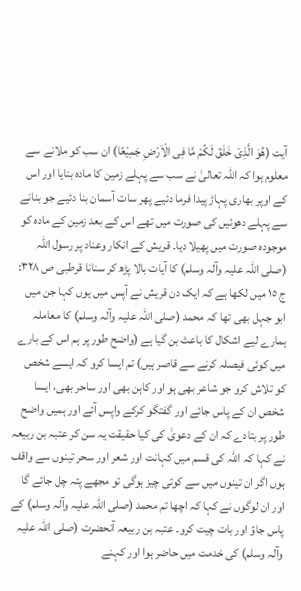آیت (ھُوَ الَّذِیْ خَلَقَ لَکُمْ مَّا فِی الْاَرْضِ جَمِیْعًا) ان سب کو ملانے سے معلوم ہوا کہ اللہ تعالیٰ نے سب سے پہلے زمین کا مادہ بنایا اور اس کے اوپر بھاری پہاڑ پیدا فرما دئیے پھر سات آسمان بنا دئیے جو بنانے سے پہلے دھوئیں کی صورت میں تھے اس کے بعد زمین کے مادہ کو موجودہ صورت میں پھیلا دیا۔ قریش کے انکار وعناد پر رسول اللہ (صلی اللہ علیہ وآلہ وسلم) کا آیات بالا پڑھ کر سنانا قرطبی ص ٣٢٨: ج ١٥ میں لکھا ہے کہ ایک دن قریش نے آپس میں یوں کہا جن میں ابو جہل بھی تھا کہ محمد (صلی اللہ علیہ وآلہ وسلم) کا معاملہ ہمارے لیے اشکال کا باعث بن گیا ہے (واضح طور پر ہم اس کے بارے میں کوئی فیصلہ کرنے سے قاصر ہیں) تم ایسا کرو کہ ایسے شخص کو تلاش کرو جو شاعر بھی ہو اور کاہن بھی اور ساحر بھی، ایسا شخص ان کے پاس جائے اور گفتگو کرکے واپس آئے اور ہمیں واضح طور پر بتادے کہ ان کے دعویٰ کی کیا حقیقت یہ سن کر عتبہ بن ربیعہ نے کہا کہ اللہ کی قسم میں کہانت اور شعر اور سحر تینوں سے واقف ہوں اگر ان تینوں میں سے کوئی چیز ہوگی تو مجھے پتہ چل جائے گا اور ان لوگوں نے کہا کہ اچھا تم محمد (صلی اللہ علیہ وآلہ وسلم) کے پاس جاؤ اور بات چیت کرو۔ عتبہ بن ربیعہ آنحضرت (صلی اللہ علیہ وآلہ وسلم) کی خدمت میں حاضر ہوا اور کہنے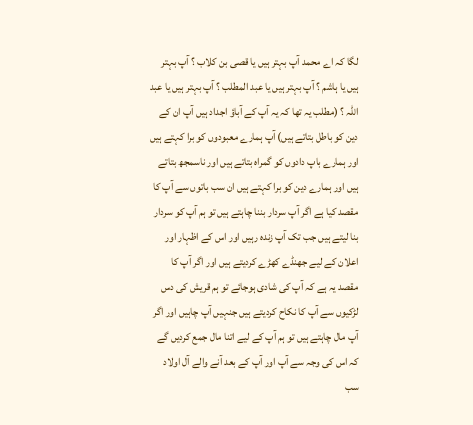لگا کہ اے محمد آپ بہتر ہیں یا قصی بن کلاب ؟ آپ بہتر ہیں یا ہاشم ؟ آپ بہتر ہیں یا عبد المطلب ؟ آپ بہتر ہیں یا عبد اللہ ؟ (مطلب یہ تھا کہ یہ آپ کے آباؤ اجداد ہیں آپ ان کے دین کو باطل بتاتے ہیں) آپ ہمارے معبودوں کو برا کہتے ہیں اور ہمارے باپ دادوں کو گمراہ بتاتے ہیں اور ناسمجھ بتاتے ہیں اور ہمارے دین کو برا کہتے ہیں ان سب باتوں سے آپ کا مقصد کیا ہے اگر آپ سردار بننا چاہتے ہیں تو ہم آپ کو سردار بنا لیتے ہیں جب تک آپ زندہ رہیں اور اس کے اظہار اور اعلان کے لیے جھنڈے کھڑے کردیتے ہیں اور اگر آپ کا مقصد یہ ہے کہ آپ کی شادی ہوجائے تو ہم قریش کی دس لڑکیوں سے آپ کا نکاح کردیتے ہیں جنہیں آپ چاہیں اور اگر آپ مال چاہتے ہیں تو ہم آپ کے لیے اتنا مال جمع کردیں گے کہ اس کی وجہ سے آپ اور آپ کے بعد آنے والے آل اولاد سب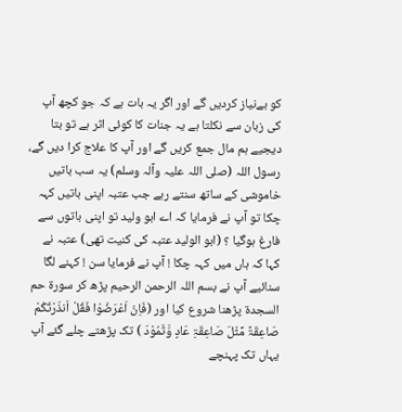کو بےنیاز کردیں گے اور اگر یہ بات ہے کہ جو کچھ آپ کی زبان سے نکلتا ہے یہ جنات کا کوئی اثر ہے تو بتا دیجیے ہم مال جمع کریں گے اور آپ کا علاج کرا دیں گے، رسول اللہ (صلی اللہ علیہ وآلہ وسلم) یہ سب باتیں خاموشی کے ساتھ سنتے رہے جب عتبہ اپنی باتیں کہہ چکا تو آپ نے فرمایا کہ اے ابو ولید تو اپنی باتوں سے فارغ ہوگیا ؟ (ابو الولید عتبہ کی کنیت تھی) عتبہ نے کہا کہ ہاں میں کہہ چکا ! آپ نے فرمایا سن ! کہنے لگا سنائیے آپ نے بسم اللہ الرحمن الرحیم پڑھ کر سورة حم السجدۃ پڑھنا شروع کیا اور (فَاِنْ اَعْرَضُوْا فَقُلْ اَنذَرْتُکُمْ صَاعِقَۃً مِّثْلَ صَاعِقَۃِ عَادٍ وَّثَمُوْدَ ) تک پڑھتے چلے گئے آپ یہاں تک پہنچے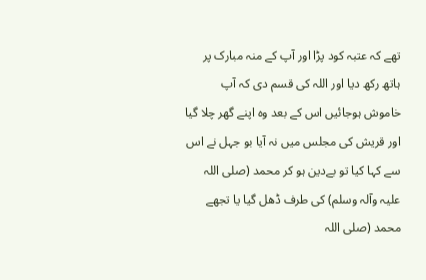تھے کہ عتبہ کود پڑا اور آپ کے منہ مبارک پر ہاتھ رکھ دیا اور اللہ کی قسم دی کہ آپ خاموش ہوجائیں اس کے بعد وہ اپنے گھر چلا گیا اور قریش کی مجلس میں نہ آیا بو جہل نے اس سے کہا کیا تو بےدین ہو کر محمد (صلی اللہ علیہ وآلہ وسلم) کی طرف ڈھل گیا یا تجھے محمد (صلی اللہ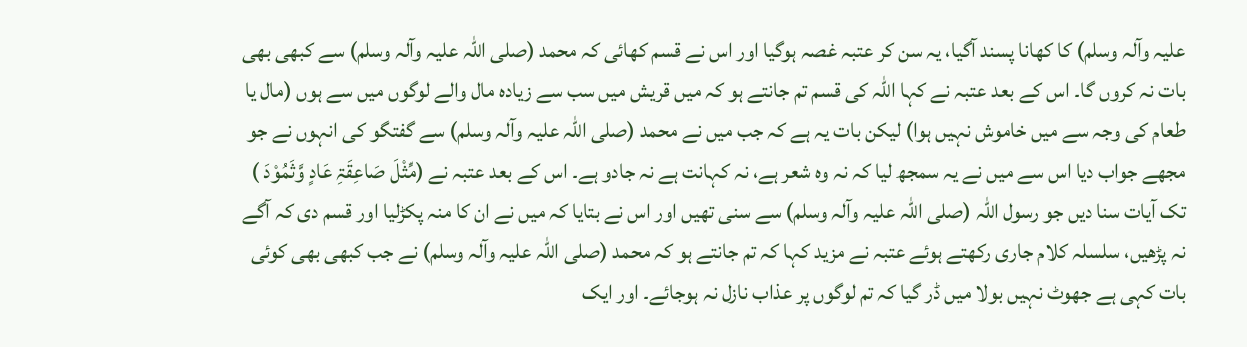علیہ وآلہ وسلم) کا کھانا پسند آگیا، یہ سن کر عتبہ غصہ ہوگیا اور اس نے قسم کھائی کہ محمد (صلی اللہ علیہ وآلہ وسلم) سے کبھی بھی بات نہ کروں گا۔ اس کے بعد عتبہ نے کہا اللہ کی قسم تم جانتے ہو کہ میں قریش میں سب سے زیادہ مال والے لوگوں میں سے ہوں (مال یا طعام کی وجہ سے میں خاموش نہیں ہوا) لیکن بات یہ ہے کہ جب میں نے محمد (صلی اللہ علیہ وآلہ وسلم) سے گفتگو کی انہوں نے جو مجھے جواب دیا اس سے میں نے یہ سمجھ لیا کہ نہ وہ شعر ہے، نہ کہانت ہے نہ جادو ہے۔ اس کے بعد عتبہ نے (مِّثْلَ صَاعِقَۃِ عَادٍ وَّثَمُوْدَ ) تک آیات سنا دیں جو رسول اللہ (صلی اللہ علیہ وآلہ وسلم) سے سنی تھیں اور اس نے بتایا کہ میں نے ان کا منہ پکڑلیا اور قسم دی کہ آگے نہ پڑھیں، سلسلہ کلام جاری رکھتے ہوئے عتبہ نے مزید کہا کہ تم جانتے ہو کہ محمد (صلی اللہ علیہ وآلہ وسلم) نے جب کبھی بھی کوئی بات کہی ہے جھوٹ نہیں بولا میں ڈر گیا کہ تم لوگوں پر عذاب نازل نہ ہوجائے۔ اور ایک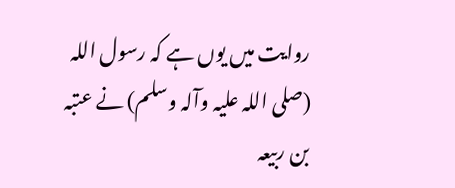روایت میں یوں ہے کہ رسول اللہ (صلی اللہ علیہ وآلہ وسلم) نے عتبہ بن ربیعہ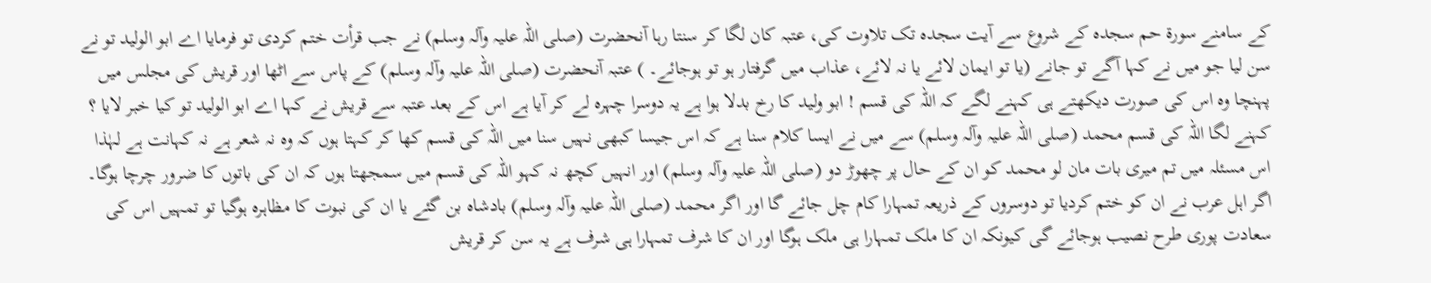کے سامنے سورة حم سجدہ کے شروع سے آیت سجدہ تک تلاوت کی، عتبہ کان لگا کر سنتا رہا آنحضرت (صلی اللہ علیہ وآلہ وسلم) نے جب قرأت ختم کردی تو فرمایا اے ابو الولید تو نے سن لیا جو میں نے کہا آگے تو جانے (یا تو ایمان لائے یا نہ لائے، عذاب میں گرفتار ہو تو ہوجائے۔ ) عتبہ آنحضرت (صلی اللہ علیہ وآلہ وسلم) کے پاس سے اٹھا اور قریش کی مجلس میں پہنچا وہ اس کی صورت دیکھتے ہی کہنے لگے کہ اللہ کی قسم ! ابو ولید کا رخ بدلا ہوا ہے یہ دوسرا چہرہ لے کر آیا ہے اس کے بعد عتبہ سے قریش نے کہا اے ابو الولید تو کیا خبر لایا ؟ کہنے لگا اللہ کی قسم محمد (صلی اللہ علیہ وآلہ وسلم) سے میں نے ایسا کلام سنا ہے کہ اس جیسا کبھی نہیں سنا میں اللہ کی قسم کھا کر کہتا ہوں کہ وہ نہ شعر ہے نہ کہانت ہے لہٰذا اس مسئلہ میں تم میری بات مان لو محمد کو ان کے حال پر چھوڑ دو (صلی اللہ علیہ وآلہ وسلم) اور انہیں کچھ نہ کہو اللہ کی قسم میں سمجھتا ہوں کہ ان کی باتوں کا ضرور چرچا ہوگا۔ اگر اہل عرب نے ان کو ختم کردیا تو دوسروں کے ذریعہ تمہارا کام چل جائے گا اور اگر محمد (صلی اللہ علیہ وآلہ وسلم) بادشاہ بن گئے یا ان کی نبوت کا مظاہرہ ہوگیا تو تمہیں اس کی سعادت پوری طرح نصیب ہوجائے گی کیونکہ ان کا ملک تمہارا ہی ملک ہوگا اور ان کا شرف تمہارا ہی شرف ہے یہ سن کر قریش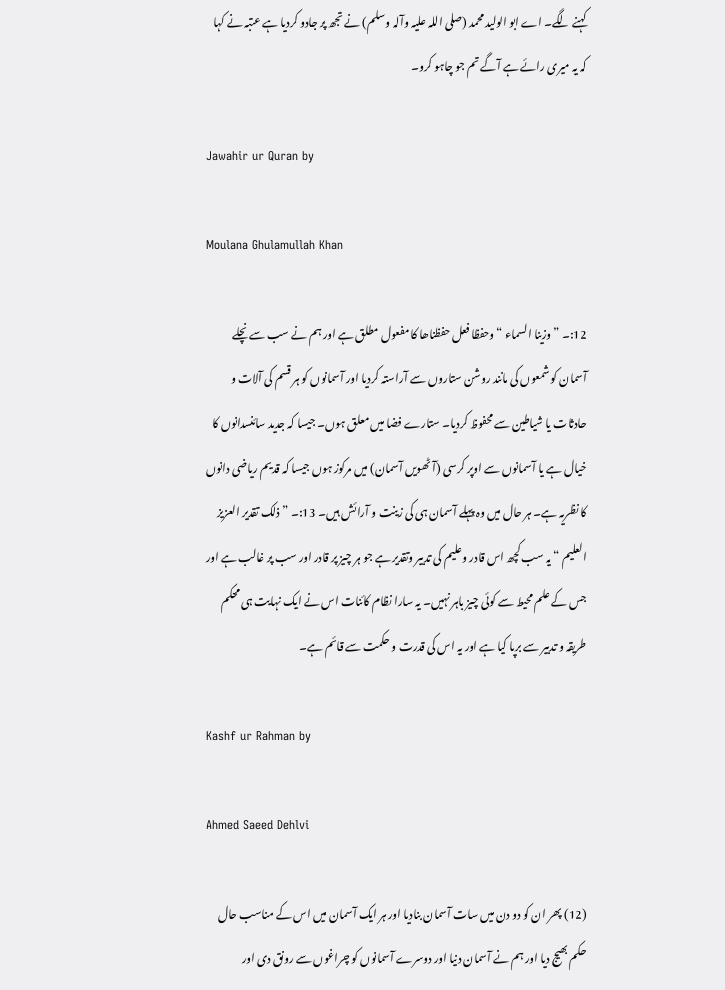کہنے لگے۔ اے ابو الولید محمد (صلی اللہ علیہ وآلہ وسلم) نے تجھ پر جادو کردیا ہے عتبہ نے کہا کہ یہ میری رائے ہے آگے تم جو چاہو کرو۔

Jawahir ur Quran by

Moulana Ghulamullah Khan

12:۔ ” وزینا السماء “ وحفظا فعل حفظناھا کا مفعول مطلق ہے اور ہم نے سب سے نچلے آسمان کو شمعوں کی مانند روشن ستاروں سے آراستہ کردیا اور آسمانوں کو ہر قسم کی آلات و حادثات یا شیاطین سے محفوظ کردیا۔ ستارے فضا میں معلق ہوں۔ جیسا کہ جدید سائنسدانوں کا خیال ہے یا آسمانوں سے اوپر کرسی (آٹھویں آسمان) میں مرکوز ہوں جیسا کہ قدیم ریاضی دانوں کا نظریہ ہے۔ ہر حال میں وہ پہلے آسمان ہی کی زینت و آرائش ہیں۔ 13:۔ ” ذلک تقدیر العزیز العلیم “ یہ سب کچھ اس قادر وعلیم کی تدبیر وتقدیر ہے جو ہر چیز پر قادر اور سب پر غالب ہے اور جس کے علم محیط سے کوئی چیز باہر نہیں۔ یہ سارا نظام کائنات اس نے ایک نہایت ہی محکم طریقہ و تدبیر سے برپا کیا ہے اور یہ اس کی قدرت و حکمت سے قائم ہے۔

Kashf ur Rahman by

Ahmed Saeed Dehlvi

(12) پھر ان کو دو دن میں سات آسمان بنادیا اور ہر ایک آسمان میں اس کے مناسب حال حکم بھیج دیا اور ہم نے آسمان دنیا اور دوسرے آسمانوں کو چراغوں سے رونق دی اور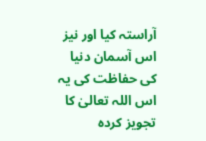آراستہ کیا اور نیز اس آسمان دنیا کی حفاظت کی یہ اس اللہ تعالیٰ کا تجویز کردہ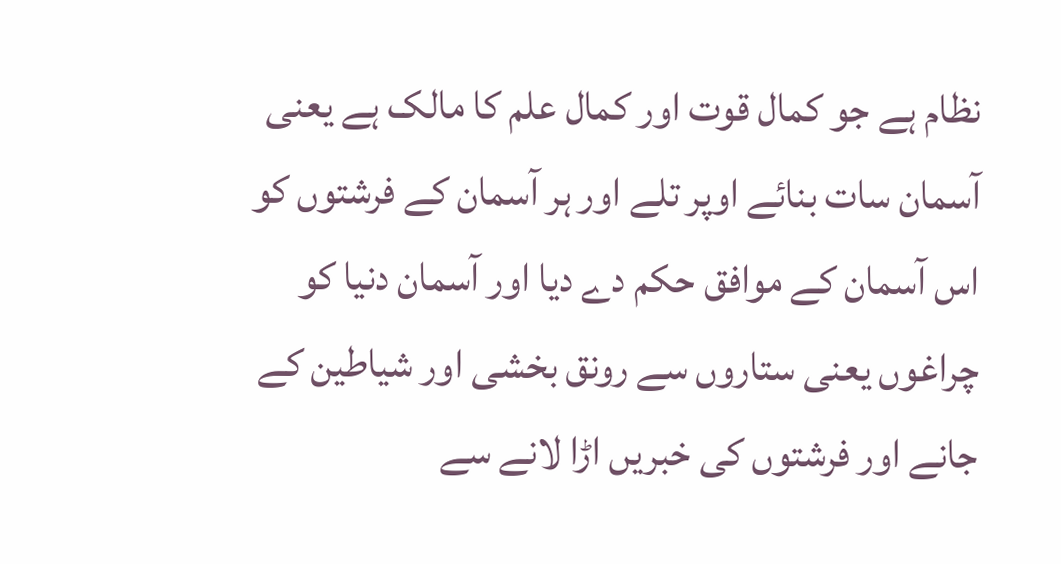نظام ہے جو کمال قوت اور کمال علم کا مالک ہے یعنی آسمان سات بنائے اوپر تلے اور ہر آسمان کے فرشتوں کو اس آسمان کے موافق حکم دے دیا اور آسمان دنیا کو چراغوں یعنی ستاروں سے رونق بخشی اور شیاطین کے جانے اور فرشتوں کی خبریں اڑا لانے سے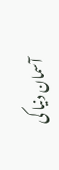آسمان دنیا کی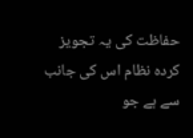حفاظت کی یہ تجویز کردہ نظام اس کی جانب سے ہے جو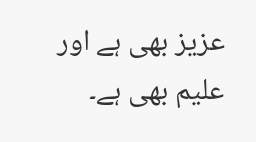عزیز بھی ہے اور علیم بھی ہے۔